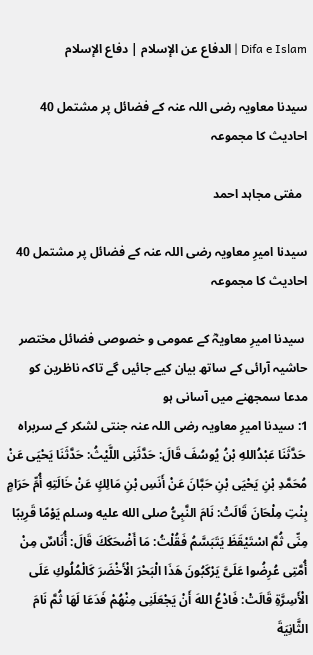Difa e Islam | الدفاع عن الإسلام | دفاع الإسلام

سیدنا معاویہ رضی اللہ عنہ کے فضائل پر مشتمل 40 احادیث کا مجموعہ

  مفتی مجاہد احمد

سیدنا امیرِ معاویہ رضی اللہ عنہ کے فضائل پر مشتمل 40 احادیث کا مجموعہ

 سیدنا امیرِ معاویہؓ کے عمومی و خصوصی فضائل مختصر حاشیہ آرائی کے ساتھ بیان کیے جائیں گے تاکہ ناظرین کو مدعا سمجھنے میں آسانی ہو
1: سیدنا امیرِ معاویہ رضی اللہ عنہ جنتی لشکر کے سربراہ
 حَدَّثَنَا عَبْدُاللهِ بْنُ يُوسُفَ قَالَ: حَدَّثَنِی اللَّيْثُ: حَدَّثَنَا يَحْيَى عَنْ مُحَمَّدِ بْنِ يَحْيَى بْنِ حَبَّانَ عَنْ أَنَسِ بْنِ مَالِكٍ عَنْ خَالَتِهِ أُمِّ حَرَامٍ بِنْتِ مِلْحَانَ قَالَتْ: نَامَ النَّبِیُّ صلى الله عليه وسلم يَوْمًا قَرِيبًا مِنِّی ثُمَّ اسْتَيْقَظَ يَتَبَسَّمُ فَقُلْتُ: مَا أَضْحَكَكَ قَالَ: أُنَاسٌ مِنْ أُمَّتِی عُرِضُوا عَلَیَّ يَرْكَبُونَ هَذَا الْبَحْرَ الْأَخْضَرَ كَالْمُلُوكِ عَلَى الْأَسِرَّةِ قَالَتْ: فَادْعُ اللهَ أَنْ يَجْعَلَنِی مِنْهُمْ فَدَعَا لَهَا ثُمَّ نَامَ الثَّانِيَةَ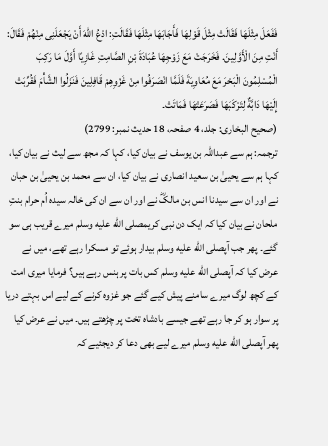فَفَعَلَ مِثْلَهَا فَقَالَتْ مِثْلَ قَوْلِهَا فَأَجَابَهَا مِثْلَهَا فَقَالَتِ: ادْعُ اللهَ أَنْ يَجْعَلَنِی مِنْهُمْ فَقَالَ: أَنْتِ مِنَ الْأَوَّلِينَ. فَخَرَجَتْ مَعَ زَوْجِهَا عُبَادَةَ بْنِ الصَّامِتِ غَازِيًا أَوَّلَ مَا رَكِبَ الْمُسْلِمُونَ الْبَحْرَ ‌مَعَ ‌مُعَاوِيَةَ فَلَمَّا انْصَرَفُوا مِنْ غَزْوِهِمْ قَافِلِينَ فَنَزَلُوا الشَّأْمَ فَقُرِّبَتْ إِلَيْهَا دَابَّةٌ لِتَرْكَبَهَا فَصَرَعَتْهَا فَمَاتَتْ۔
(صحيح البخاری: جلد، 4 صفحہ، 18 حدیث نمبر: 2799)
ترجمہ: ہم سے عبداللہ بن یوسف نے بیان کیا، کہا کہ مجھ سے لیث نے بیان کیا، کہا ہم سے یحییٰ بن سعید انصاری نے بیان کیا، ان سے محمد بن یحییٰ بن حبان نے اور ان سے سیدنا انس بن مالکؓ نے اور ان سے ان کی خالہ سیدہ اُم حرام بنتِ ملحان نے بیان کیا کہ ایک دن نبی کریمصلى الله عليه وسلم میرے قریب ہی سو گئے۔ پھر جب آپصلى الله عليه وسلم بیدار ہوئے تو مسکرا رہے تھے، میں نے عرض کیا کہ آپصلى الله عليه وسلم کس بات پر ہنس رہے ہیں؟ فرمایا میری امت کے کچھ لوگ میرے سامنے پیش کیے گئے جو غزوہ کرنے کے لیے اس بہتے دریا پر سوار ہو کر جا رہے تھے جیسے بادشاہ تخت پر چڑھتے ہیں۔ میں نے عرض کیا پھر آپصلى الله عليه وسلم میرے لیے بھی دعا کر دیجئیے کہ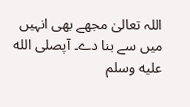اللہ تعالیٰ مجھے بھی انہیں میں سے بنا دے۔ آپصلى الله عليه وسلم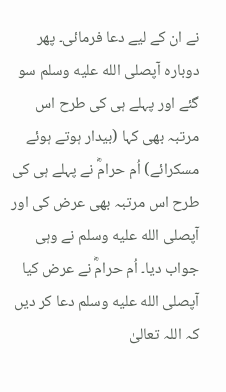نے ان کے لیے دعا فرمائی۔ پھر دوبارہ آپصلى الله عليه وسلم سو گئے اور پہلے ہی کی طرح اس مرتبہ بھی کہا (بیدار ہوتے ہوئے مسکرائے) اُم حرامؓ نے پہلے ہی کی طرح اس مرتبہ بھی عرض کی اور آپصلى الله عليه وسلم نے وہی جواب دیا۔ اُم حرامؓ نے عرض کیا آپصلى الله عليه وسلم دعا کر دیں کہ اللہ تعالیٰ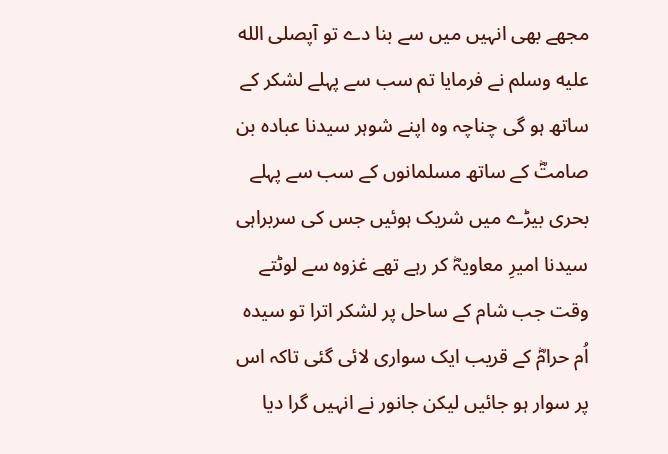مجھے بھی انہیں میں سے بنا دے تو آپصلى الله عليه وسلم نے فرمایا تم سب سے پہلے لشکر کے ساتھ ہو گی چناچہ وہ اپنے شوہر سیدنا عبادہ بن صامتؓ کے ساتھ مسلمانوں کے سب سے پہلے بحری بیڑے میں شریک ہوئیں جس کی سربراہی سیدنا امیرِ معاویہؓ کر رہے تھے غزوہ سے لوٹتے وقت جب شام کے ساحل پر لشکر اترا تو سیدہ اُم حرامؓ کے قریب ایک سواری لائی گئی تاکہ اس پر سوار ہو جائیں لیکن جانور نے انہیں گرا دیا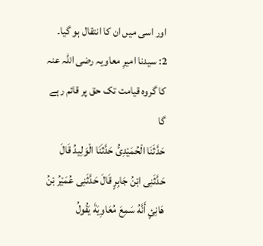اور اسی میں ان کا انتقال ہو گیا۔
2: سیدنا امیرِ معاویہ رضی اللہ عنہ کا گروہ قیامت تک حق پر قائم رہے گا
حَدَّثَنَا الْحُمَيْدِیُّ حَدَّثَنَا الْوَلِيدُ قَالَ حَدَّثَنِی ابْنُ جَابِرٍ قَالَ حَدَّثَنِی عُمَيْرُ بْنُ هَانِئٍ أَنَّهُ سَمِعَ مُعَاوِيَةَ يَقُولُ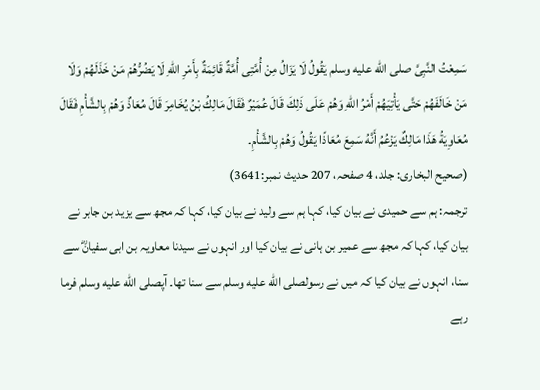سَمِعْتُ النَّبِیَّ صلى الله عليه وسلم يَقُولُ لَا يَزَالُ مِنْ أُمَّتِی أُمَّةٌ قَائِمَةٌ بِأَمْرِ اللهِ لَا يَضُرُّهُمْ مَنْ خَذَلَهُمْ وَلَا مَنْ خَالَفَهُمْ حَتَّى يَأْتِيَهُمْ أَمْرُ اللهِ وَهُمْ عَلَى ذَلِكَ قَالَ عُمَيْرٌ فَقَالَ مَالِكُ بْنُ ‌يُخَامِرَ قَالَ مُعَاذٌ وَهُمْ ‌بِالشَّأْمِ فَقَالَ مُعَاوِيَةُ هَذَا مَالِكٌ يَزْعُمُ أَنَّهُ سَمِعَ مُعَاذًا يَقُولُ وَهُمْ ‌بِالشَّأْمِ۔
(صحيح البخاری: جلد، 4 صفحہ، 207 حدیث نمبر:3641)
ترجمہ: ہم سے حمیدی نے بیان کیا، کہا ہم سے ولید نے بیان کیا، کہا کہ مجھ سے یزید بن جابر نے بیان کیا، کہا کہ مجھ سے عمیر بن ہانی نے بیان کیا اور انہوں نے سیدنا معاویہ بن ابی سفیانؓ سے سنا، انہوں نے بیان کیا کہ میں نے رسولصلى الله عليه وسلم سے سنا تھا۔ آپصلى الله عليه وسلم فرما رہے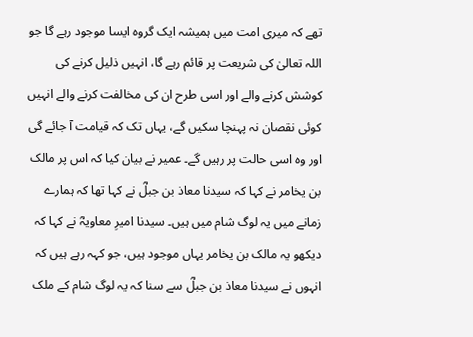تھے کہ میری امت میں ہمیشہ ایک گروہ ایسا موجود رہے گا جو اللہ تعالیٰ کی شریعت پر قائم رہے گا، انہیں ذلیل کرنے کی کوشش کرنے والے اور اسی طرح ان کی مخالفت کرنے والے انہیں کوئی نقصان نہ پہنچا سکیں گے، یہاں تک کہ قیامت آ جائے گی اور وہ اسی حالت پر رہیں گے۔ عمیر نے بیان کیا کہ اس پر مالک بن یخامر نے کہا کہ سیدنا معاذ بن جبلؓ نے کہا تھا کہ ہمارے زمانے میں یہ لوگ شام میں ہیں۔ سیدنا امیرِ معاویہؓ نے کہا کہ دیکھو یہ مالک بن یخامر یہاں موجود ہیں، جو کہہ رہے ہیں کہ انہوں نے سیدنا معاذ بن جبلؓ سے سنا کہ یہ لوگ شام کے ملک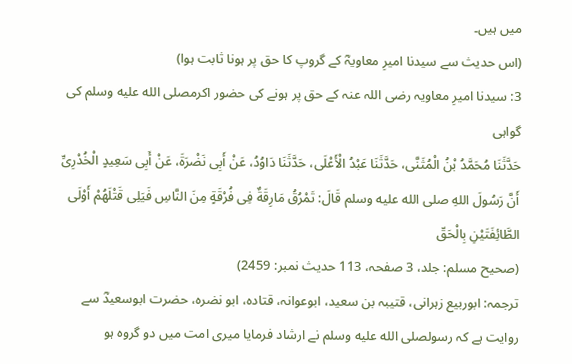میں ہیں۔
(اس حدیث سے سیدنا امیرِ معاویہؓ کے گروپ کا حق پر ہونا ثابت ہوا)
3: سیدنا امیرِ معاویہ رضی اللہ عنہ کے حق پر ہونے کی حضور اکرمصلى الله عليه وسلم کی گواہی
حَدَّثَنَا مُحَمَّدُ بْنُ الْمُثَنَّى، حَدَّثَنَا عَبْدُ الْأَعْلَى، حَدَّثَنَا دَاوُدُ، عَنْ أَبِی نَضْرَةَ، عَنْ أَبِی سَعِيدٍ الْخُدْرِیِّ أَنَّ رَسُولَ اللهِ صلى الله عليه وسلم قَالَ: تَمْرُقُ مَارِقَةٌ فِی فُرْقَةٍ مِنَ النَّاسِ فَيَلِی قَتْلَهُمْ أَوْلَى الطَّائِفَتَيْنِ بِالْحَقّ
(صحيح مسلم: جلد، 3 صفحہ، 113 حدیث نمبر: 2459)
ترجمہ: ابوربیع زہرانی، قتیبہ بن سعید، ابوعوانہ، قتادہ، ابو نضرہ، حضرت ابوسعیدؓ سے روایت ہے کہ رسولصلى الله عليه وسلم نے ارشاد فرمایا میری امت میں دو گروہ ہو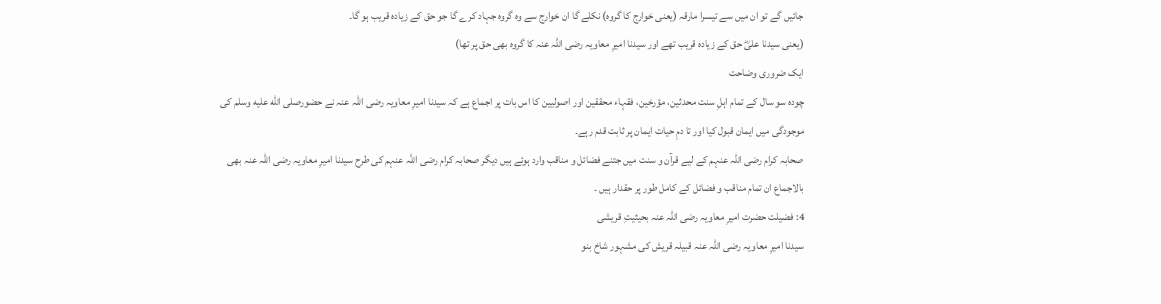جائیں گے تو ان میں سے تیسرا مارقہ (یعنی خوارج کا گروہ) نکلے گا ان خوارج سے وہ گروہ جہاد کرے گا جو حق کے زیادہ قریب ہو گا۔
(یعنی سیدنا علیؓ حق کے زیادہ قریب تھے اور سیدنا امیرِ معاویہ رضی اللہ عنہ کا گروہ بھی حق پر تھا)
ایک ضروری وضاحت
چودہ سو سال کے تمام اہلِ سنت محدثین، مؤرخین، فقہاء محققین اور اصولیین کا اس بات پر اجماع ہے کہ سیدنا امیرِ معاویہ رضی اللہ عنہ نے حضورصلى الله عليه وسلم کی موجودگی میں ایمان قبول کیا اور تا دمِ حیات ایمان پر ثابت قدم رہے۔
صحابہ کرام رضی اللہ عنہم کے لیے قرآن و سنت میں جتنے فضائل و مناقب وارد ہوئے ہیں دیگر صحابہ کرام رضی اللہ عنہم کی طرح سیدنا امیرِ معاویہ رضی اللہ عنہ بھی بالاجماع ان تمام مناقب و فضائل کے کامل طور پر حقدار ہیں ۔
4: فضیلت حضرت امیرِ معاویہ رضی اللہ عنہ بحیثیتِ قریشی
سیدنا امیرِ معاویہ رضی اللہ عنہ قبیلہ قریش کی مشہور شاخ بنو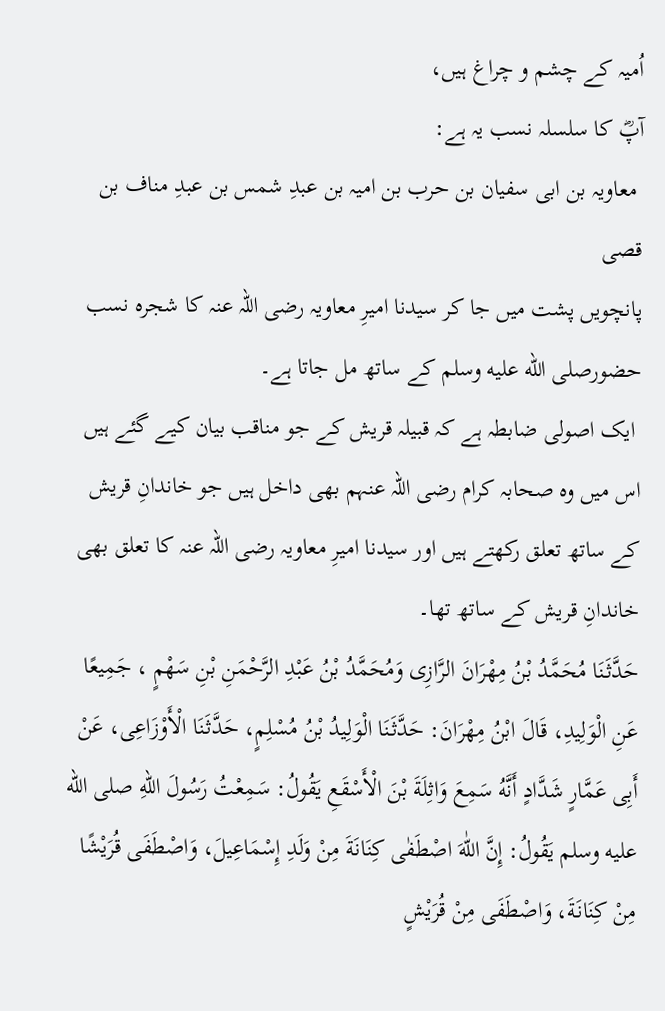اُمیہ کے چشم و چراغ ہیں،
آپؓ کا سلسلہ نسب یہ ہے:
 معاویہ بن ابی سفیان بن حرب بن امیہ بن عبدِ شمس بن عبدِ مناف بن قصی
پانچویں پشت میں جا کر سیدنا امیرِ معاویہ رضی اللہ عنہ کا شجرہ نسب حضورصلى الله عليه وسلم کے ساتھ مل جاتا ہے۔
 ایک اصولی ضابطہ ہے کہ قبیلہ قریش کے جو مناقب بیان کیے گئے ہیں اس میں وہ صحابہ کرام رضی اللہ عنہم بھی داخل ہیں جو خاندانِ قریش کے ساتھ تعلق رکھتے ہیں اور سیدنا امیرِ معاویہ رضی اللہ عنہ کا تعلق بھی خاندانِ قریش کے ساتھ تھا۔
حَدَّثَنَا مُحَمَّدُ بْنُ مِهْرَانَ الرَّازِی وَمُحَمَّدُ بْنُ عَبْدِ الرَّحْمَنِ بْنِ سَهْمٍ ، جَمِيعًا عَنِ الْوَلِيدِ، قَالَ ابْنُ مِهْرَانَ: حَدَّثَنَا الْوَلِيدُ بْنُ مُسْلِمٍ، حَدَّثَنَا الْأَوْزَاعِی، عَنْ أَبِی عَمَّارٍ شَدَّادٍ أَنَّهُ سَمِعَ وَاثِلَةَ بْنَ الْأَسْقَعِ يَقُولُ: سَمِعْتُ رَسُولَ اللهِ صلى الله عليه وسلم يَقُولُ: إِنَّ اللّٰهَ ‌اصْطَفٰى كِنَانَةَ مِنْ وَلَدِ إِسْمَاعِيلَ، وَاصْطَفَى قُرَيْشًا مِنْ كِنَانَةَ، وَاصْطَفَى مِنْ قُرَيْشٍ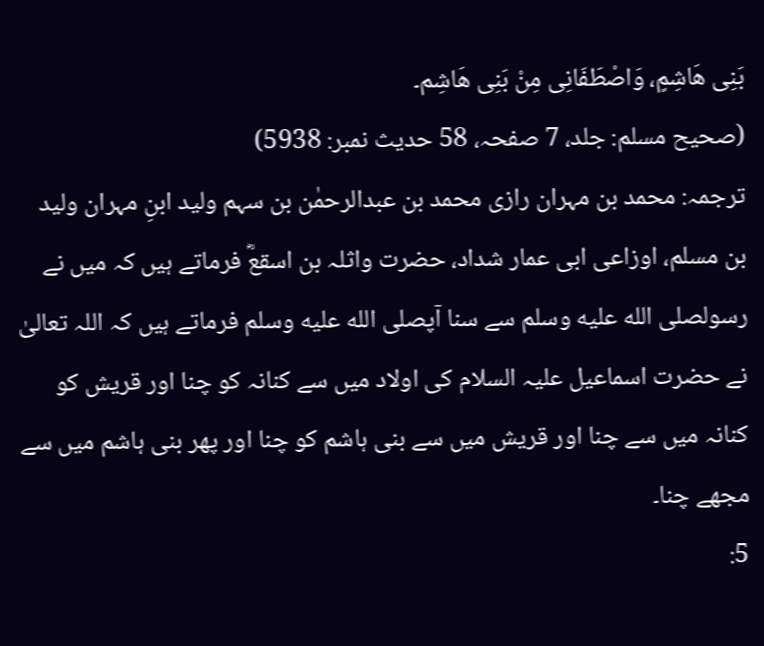بَنِی هَاشِمٍ، وَاصْطَفَانِی مِنْ بَنِی هَاشِم۔
(صحيح مسلم: جلد، 7 صفحہ، 58 حدیث نمبر: 5938)
ترجمہ: محمد بن مہران رازی محمد بن عبدالرحمٰن بن سہم ولید ابنِ مہران ولید بن مسلم، اوزاعی ابی عمار شداد، حضرت واثلہ بن اسقعؓ فرماتے ہیں کہ میں نے رسولصلى الله عليه وسلم سے سنا آپصلى الله عليه وسلم فرماتے ہیں کہ اللہ تعالیٰ نے حضرت اسماعیل علیہ السلام کی اولاد میں سے کنانہ کو چنا اور قریش کو کنانہ میں سے چنا اور قریش میں سے بنی ہاشم کو چنا اور پھر بنی ہاشم میں سے مجھے چنا۔
5: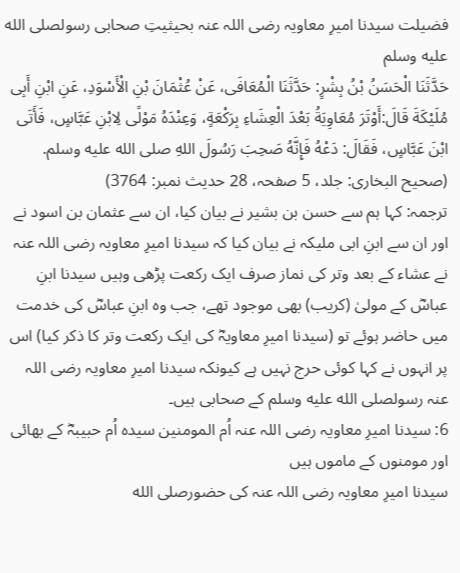فضیلت سیدنا امیرِ معاویہ رضی اللہ عنہ بحیثیتِ صحابی رسولصلى الله عليه وسلم
حَدَّثَنَا الْحَسَنُ بْنُ بِشْرٍ: حَدَّثَنَا الْمُعَافَى، عَنْ عُثْمَانَ بْنِ الْأَسْوَدِ، عَنِ ابْنِ أَبِی مُلَيْكَةَ قَالَ:أَوْتَرَ مُعَاوِيَةُ بَعْدَ الْعِشَاءِ بِرَكْعَةٍ، وَعِنْدَهُ مَوْلًى لِابْنِ عَبَّاسٍ، فَأَتَى ابْنَ عَبَّاسٍ، فَقَالَ: دَعْهُ فَإِنَّهُ ‌صَحِبَ رَسُولَ اللهِ صلى الله عليه وسلم.
(صحيح البخاری: جلد، 5 صفحہ، 28 حدیث نمبر: 3764)
ترجمہ: کہا ہم سے حسن بن بشیر نے بیان کیا، ان سے عثمان بن اسود نے اور ان سے ابنِ ابی ملیکہ نے بیان کیا کہ سیدنا امیرِ معاویہ رضی اللہ عنہ نے عشاء کے بعد وتر کی نماز صرف ایک رکعت پڑھی وہیں سیدنا ابنِ عباسؓ کے مولیٰ (کریب) بھی موجود تھے، جب وہ ابنِ عباسؓ کی خدمت میں حاضر ہوئے تو (سیدنا امیرِ معاویہؓ کی ایک رکعت وتر کا ذکر کیا) اس پر انہوں نے کہا کوئی حرج نہیں ہے کیونکہ سیدنا امیرِ معاویہ رضی اللہ عنہ رسولصلى الله عليه وسلم کے صحابی ہیں۔
6: سیدنا امیرِ معاویہ رضی اللہ عنہ اُم المومنین سیدہ اُم حبیبہؓ کے بھائی اور مومنوں کے ماموں ہیں
سیدنا امیرِ معاویہ رضی اللہ عنہ کی حضورصلى الله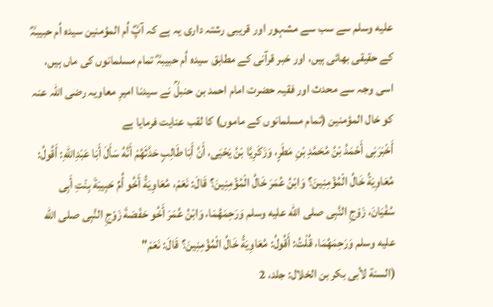عليه وسلم سے سب سے مشہور اور قریبی رشتہ داری یہ ہے کہ آپؓ اُم المؤمنین سیدہ اُم حبیبہؓ کے حقیقی بھائی ہیں، اور خبر قرآنی کے مطابق سیدہ اُم حبیبہؓ تمام مسلمانوں کی ماں ہیں، اسی وجہ سے محدث اور فقیہ حضرت امام احمد بن حنبلؒ نے سیدنا امیرِ معاویہ رضی اللہ عنہ کو خال المؤمنین (تمام مسلمانوں کے ماموں) کا لقب عنایت فرمایا ہے
أَخْبَرَنِی أَحْمَدُ بْنُ مُحَمَّدِ بْنِ مَطَرٍ، وَزَكَرِيَّا بْنُ يَحْيَى، أَنَّ أَبَا طَالِبٍ حَدَّثَهُمْ أَنَّهُ سَأَلَ أَبَا عَبْدِاللّٰهِ: أَقُولُ: مُعَاوِيَةُ ‌خَالُ ‌الْمُؤْمِنِينَ؟ وَابْنُ عُمَرَ خَالُ الْمُؤْمِنِينَ؟ قَالَ: نَعَمْ، مُعَاوِيَةُ أَخُو أُمِّ حَبِيبَةَ بِنْتِ أَبِی سُفْيَانَ، زَوْجِ النَّبِی صلى الله عليه وسلم وَرَحِمَهُمَا، وَابْنُ عُمَرَ أَخُو حَفْصَةَ زَوْجِ النَّبِی صلى الله عليه وسلم وَرَحِمَهُمَا، قُلْتُ: أَقُولُ: مُعَاوِيَةُ ‌خَالُ ‌الْمُؤْمِنِينَ؟ قَالَ: نَعَمْ"
(السنة لأبی بكر بن الخلال: جلد، 2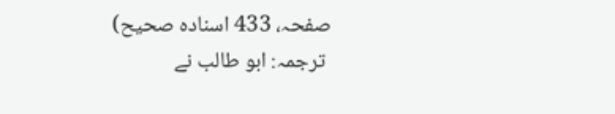صفحہ، 433 اسنادہ صحیح)
 ترجمہ: ابو طالب نے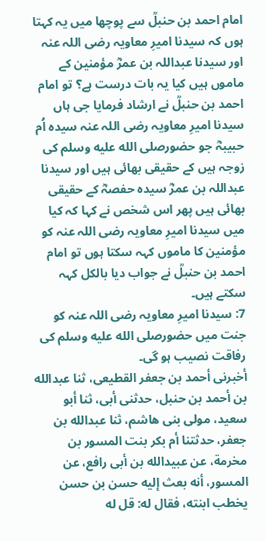امام احمد بن حنبلؒ سے پوچھا میں یہ کہتا ہوں کہ سیدنا امیرِ معاویہ رضی اللہ عنہ اور سیدنا عبداللہ بن عمرؓ مؤمنین کے ماموں ہیں کیا یہ بات درست ہے؟ تو امام احمد بن حنبلؒ نے ارشاد فرمایا جی ہاں سیدنا امیرِ معاویہ رضی اللہ عنہ سیدہ اُم حبیبہؓ جو حضورصلى الله عليه وسلم کی زوجہ ہیں کے حقیقی بھائی ہیں اور سیدنا عبداللہ بن عمرؓ سیدہ حفصہؓ کے حقیقی بھائی ہیں پھر اس شخص نے کہا کہ کیا میں سیدنا امیرِ معاویہ رضی اللہ عنہ کو مؤمنین کا ماموں کہہ سکتا ہوں تو امام احمد بن حنبلؒ نے جواب دیا بالکل کہہ سکتے ہیں۔
7: سیدنا امیرِ معاویہ رضی اللہ عنہ کو جنت میں حضورصلى الله عليه وسلم کی رفاقت نصیب ہو گی۔
أخبرنی أحمد بن جعفر القطيعی، ثنا عبدالله بن أحمد بن حنبل، حدثنی أبی، ثنا أبو سعيد، مولى بنی هاشم، ثنا عبدالله بن جعفر، حدثتنا أم بكر بنت المسور بن مخرمة، عن عبيدالله بن أبی رافع، عن المسور، أنه بعث إليه حسن بن حسن يخطب ابنته، فقال له: قل له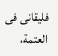فليقانی فی العتمة،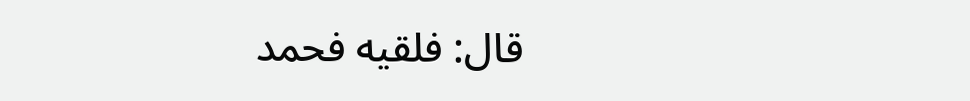قال: فلقيه فحمد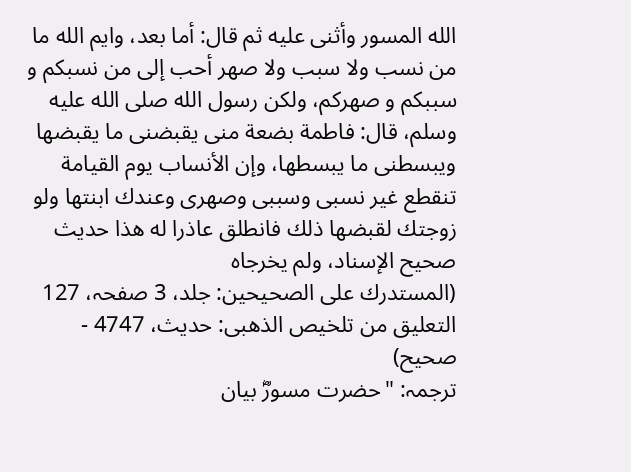الله المسور وأثنى عليه ثم قال: أما بعد، وايم الله ما من نسب ولا سبب ولا صهر أحب إلی من نسبكم و سببكم و صهركم، ولكن رسول الله صلى الله عليه وسلم، قال: فاطمة بضعة منی يقبضنی ما يقبضها ويبسطنی ما يبسطها، وإن الأنساب يوم القيامة تنقطع غير نسبی وسببی ‌وصهری وعندك ابنتها ولو زوجتك لقبضها ذلك فانطلق عاذرا له هذا حديث صحيح الإسناد، ولم يخرجاه
(المستدرك على الصحيحين: جلد، 3 صفحہ، 127 التعليق من تلخيص الذهبی: حدیث، 4747 - صحيح)
ترجمہ: "حضرت مسورؓ بیان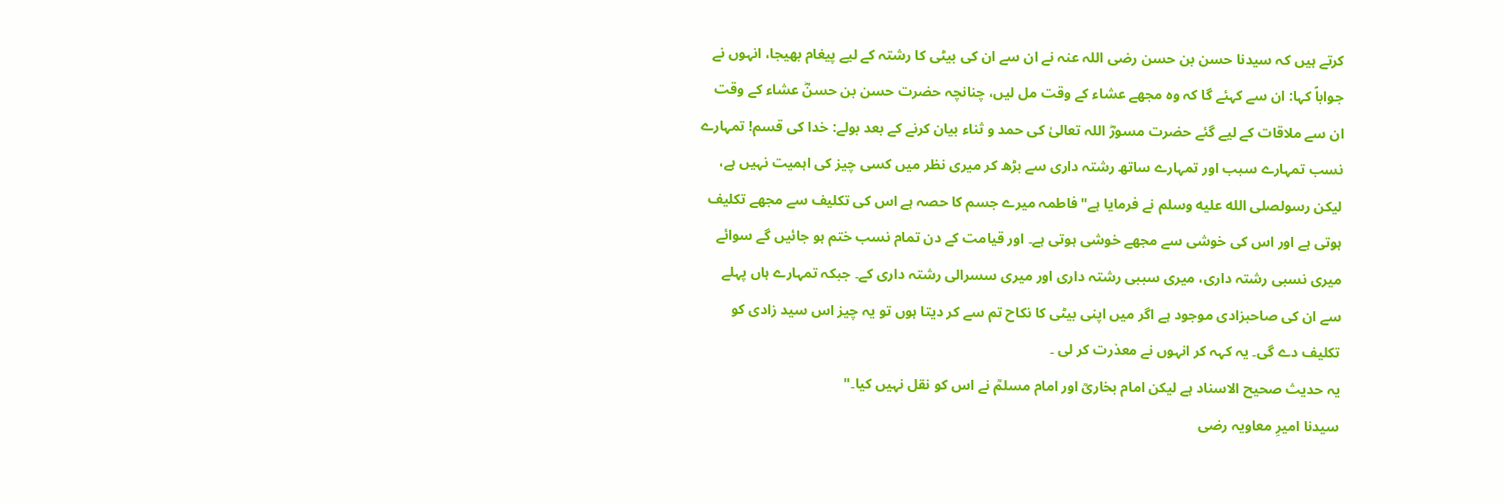کرتے ہیں کہ سیدنا حسن بن حسن رضی اللہ عنہ نے ان سے ان کی بیٹی کا رشتہ کے لیے پیغام بھیجا، انہوں نے جواباً کہا: ان سے کہئے گا کہ وہ مجھے عشاء کے وقت مل لیں، چنانچہ حضرت حسن بن حسنؓ عشاء کے وقت ان سے ملاقات کے لیے گئے حضرت مسورؓ اللہ تعالیٰ کی حمد و ثناء بیان کرنے کے بعد بولے: خدا کی قسم! تمہارے نسب تمہارے سبب اور تمہارے ساتھ رشتہ داری سے بڑھ کر میری نظر میں کسی چیز کی اہمیت نہیں ہے، لیکن رسولصلى الله عليه وسلم نے فرمایا ہے"فاطمہ میرے جسم کا حصہ ہے اس کی تکلیف سے مجھے تکلیف ہوتی ہے اور اس کی خوشی سے مجھے خوشی ہوتی ہے۔ اور قیامت کے دن تمام نسب ختم ہو جائیں گے سوائے میری نسبی رشتہ داری، میری سببی رشتہ داری اور میری سسرالی رشتہ داری کے۔ جبکہ تمہارے ہاں پہلے سے ان کی صاحبزادی موجود ہے اگر میں اپنی بیٹی کا نکاح تم سے کر دیتا ہوں تو یہ چیز اس سید زادی کو تکلیف دے گی۔ یہ کہہ کر انہوں نے معذرت کر لی ۔
یہ حدیث صحیح الاسناد ہے لیکن امام بخاریؒ اور امام مسلمؒ نے اس کو نقل نہیں کیا۔"
سیدنا امیرِ معاویہ رضی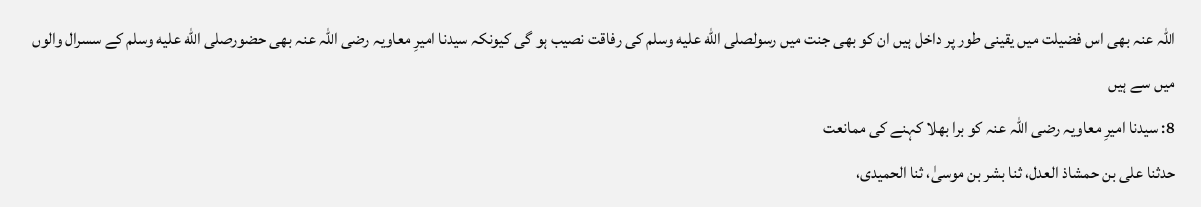اللہ عنہ بھی اس فضیلت میں یقینی طور پر داخل ہیں ان کو بھی جنت میں رسولصلى الله عليه وسلم کی رفاقت نصیب ہو گی کیونکہ سیدنا امیرِ معاویہ رضی اللہ عنہ بھی حضورصلى الله عليه وسلم کے سسرال والوں میں سے ہیں
8: سیدنا امیرِ معاویہ رضی اللہ عنہ کو برا بھلا کہنے کی ممانعت
حدثنا علی بن حمشاذ العدل، ثنا بشر بن موسىٰ، ثنا الحميدی،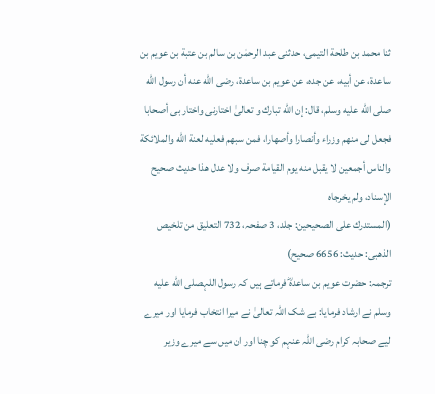ثنا محمد بن طلحة التيمی، حدثنی عبد الرحمٰن بن سالم بن عتبة بن عويم بن ساعدة، عن أبيه، عن جده، عن عويم بن ساعدة، رضی الله عنه أن رسول الله صلى الله عليه وسلم، قال: إن الله تبارك و تعالىٰ ‌اختارنی واختار بی أصحابا فجعل لی منهم وزراء وأنصارا وأصهارا، فمن سبهم فعليه لعنة الله والملائكة والناس أجمعين لا يقبل منه يوم القيامة صرف ولا عدل هذا حديث صحيح الإسناد، ولم يخرجاه
(المستدرك على الصحيحين: جلد، 3 صفحہ، 732 التعليق من تلخيص الذهبی: حدیث: 6656 صحيح)
ترجمہ: حضرت عویم بن ساعدہؓ فرماتے ہیں کہ رسول اللہصلى الله عليه وسلم نے ارشاد فرمایا: بے شک اللہ تعالیٰ نے میرا انتخاب فرمایا اور میرے لیے صحابہ کرام رضی اللہ عنہم کو چنا اور ان میں سے میرے وزیر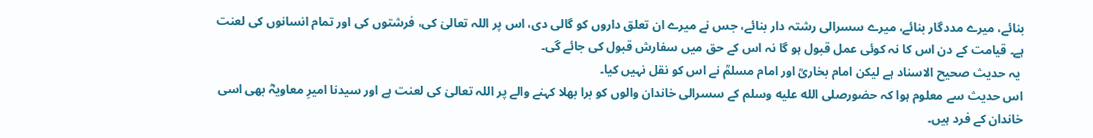بنائے، میرے مددگار بنائے، میرے سسرالی رشتہ دار بنائے، جس نے میرے ان تعلق داروں کو گالی دی، اس پر اللہ تعالیٰ کی، فرشتوں کی اور تمام انسانوں کی لعنت ہے۔ قیامت کے دن اس کا نہ کوئی عمل قبول ہو گا نہ اس کے حق میں سفارش قبول کی جائے گی۔
 یہ حدیث صحیح الاسناد ہے لیکن امام بخاریؒ اور امام مسلمؒ نے اس کو نقل نہیں کیا۔
اس حدیث سے معلوم ہوا کہ حضورصلى الله عليه وسلم کے سسرالی خاندان والوں کو برا بھلا کہنے والے پر اللہ تعالیٰ کی لعنت ہے اور سیدنا امیرِ معاویہؓ بھی اسی خاندان کے فرد ہیں۔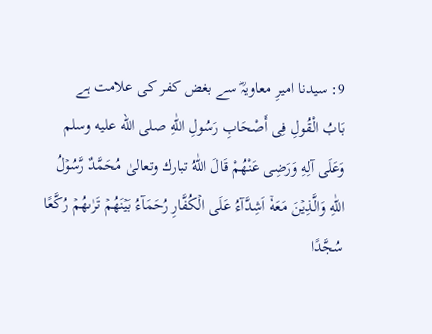9: سیدنا امیرِ معاویہؓ سے بغض کفر کی علامت ہے
بَابُ الْقُولِ فِی أَصْحَابِ رَسُولِ اللّٰهِ صلى الله عليه وسلم وَعَلَى آلِهِ وَرَضِی عَنْهُمْ قَالَ اللّٰهُ تبارك وتعالىٰ مُحَمَّدٌ رَّسُوۡلُ اللّٰهِ‌ وَالَّذِيۡنَ مَعَهٗۤ اَشِدَّآءُ عَلَى الۡكُفَّارِ رُحَمَآءُ بَيۡنَهُمۡ تَرٰٮهُمۡ رُكَّعًا سُجَّدًا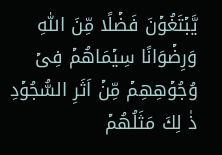يَّبۡتَغُوۡنَ فَضۡلًا مِّنَ اللّٰهِ وَرِضۡوَانًا‌ سِيۡمَاهُمۡ فِىۡ وُجُوۡهِهِمۡ مِّنۡ اَثَرِ السُّجُوۡدِ‌ ذٰ لِكَ مَثَلُهُمۡ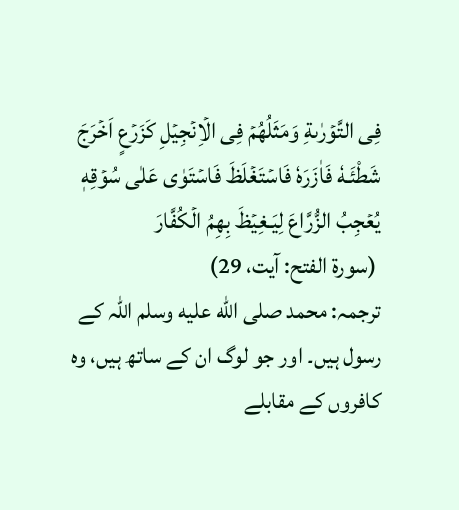فِى التَّوۡرٰٮةِ وَمَثَلُهُمۡ فِى الۡاِنۡجِيۡلِ كَزَرۡعٍ اَخۡرَجَ شَطْئَـهٗ فَاٰزَرَهٗ فَاسۡتَغۡلَظَ فَاسۡتَوٰى عَلٰى سُوۡقِهٖ يُعۡجِبُ الزُّرَّاعَ لِيَـغِيۡظَ بِهِمُ الۡكُفَّارَ‌
 (سورۃ الفتح: آیت، 29)
ترجمہ: محمد صلى الله عليه وسلم اللہ کے رسول ہیں۔ اور جو لوگ ان کے ساتھ ہیں، وہ کافروں کے مقابلے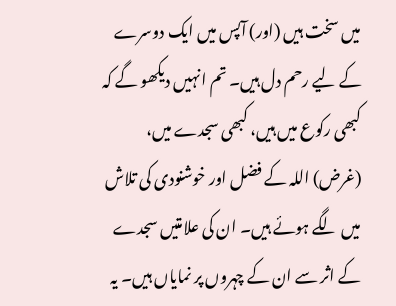میں سخت ہیں (اور) آپس میں ایک دوسرے کے لیے رحم دل ہیں۔ تم انہیں دیکھو گے کہ کبھی رکوع میں ہیں، کبھی سجدے میں، (غرض) اللہ کے فضل اور خوشنودی کی تلاش میں لگے ہوئے ہیں۔ ان کی علامتیں سجدے کے اثر سے ان کے چہروں پر نمایاں ہیں۔ یہ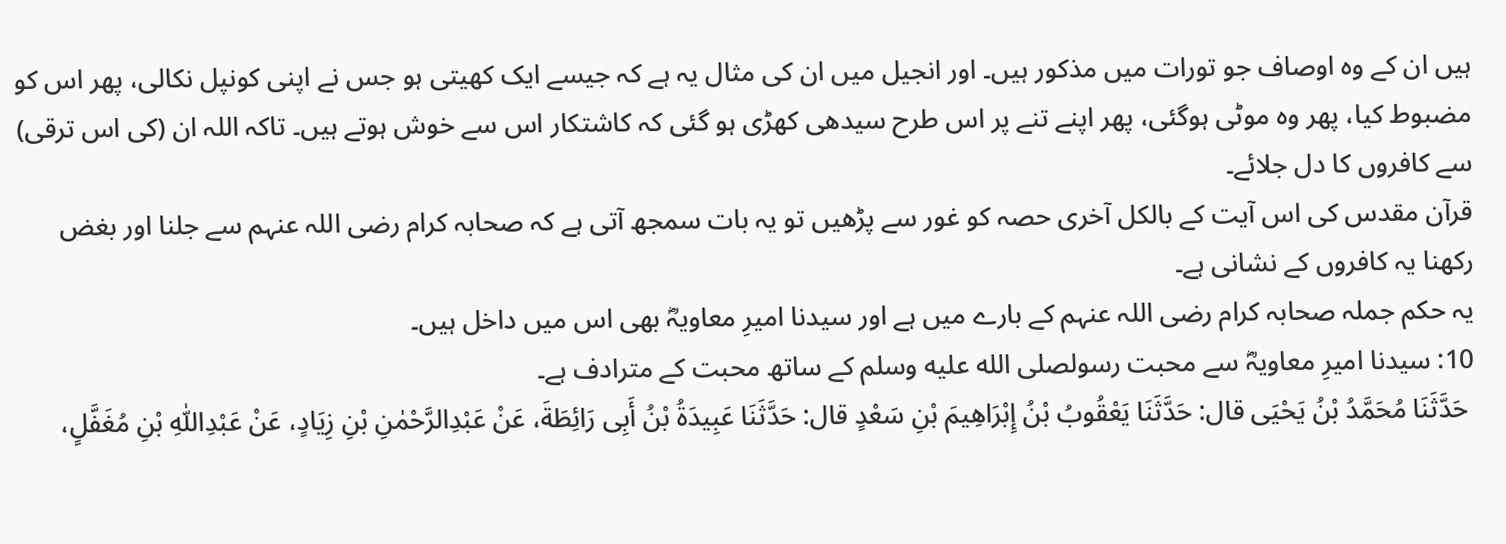ہیں ان کے وہ اوصاف جو تورات میں مذکور ہیں۔ اور انجیل میں ان کی مثال یہ ہے کہ جیسے ایک کھیتی ہو جس نے اپنی کونپل نکالی، پھر اس کو مضبوط کیا، پھر وہ موٹی ہوگئی، پھر اپنے تنے پر اس طرح سیدھی کھڑی ہو گئی کہ کاشتکار اس سے خوش ہوتے ہیں۔ تاکہ اللہ ان (کی اس ترقی) سے کافروں کا دل جلائے۔
قرآن مقدس کی اس آیت کے بالکل آخری حصہ کو غور سے پڑھیں تو یہ بات سمجھ آتی ہے کہ صحابہ کرام رضی اللہ عنہم سے جلنا اور بغض رکھنا یہ کافروں کے نشانی ہے۔
یہ حکم جملہ صحابہ کرام رضی اللہ عنہم کے بارے میں ہے اور سیدنا امیرِ معاویہؓ بھی اس میں داخل ہیں۔
10: سیدنا امیرِ معاویہؓ سے محبت رسولصلى الله عليه وسلم کے ساتھ محبت کے مترادف ہے۔
 حَدَّثَنَا مُحَمَّدُ بْنُ يَحْيَى قال: حَدَّثَنَا يَعْقُوبُ بْنُ إِبْرَاهِيمَ بْنِ سَعْدٍ قال: حَدَّثَنَا عَبِيدَةُ بْنُ أَبِی رَائِطَةَ، عَنْ عَبْدِالرَّحْمٰنِ بْنِ زِيَادٍ، عَنْ عَبْدِاللّٰهِ بْنِ مُغَفَّلٍ،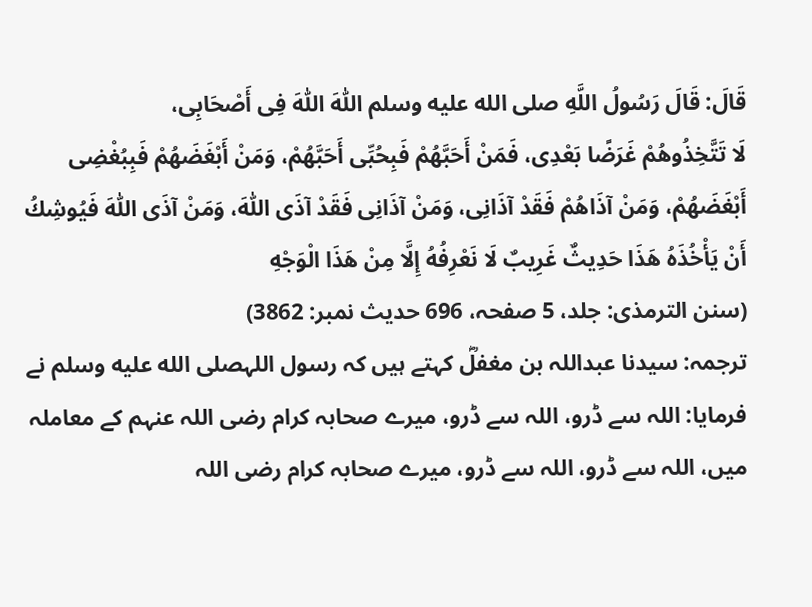قَالَ: قَالَ رَسُولُ اللَّهِ صلى الله عليه وسلم اللّٰهَ اللّٰهَ فِی أَصْحَابِی، لَا ‌تَتَّخِذُوهُمْ ‌غَرَضًا ‌بَعْدِی، فَمَنْ أَحَبَّهُمْ فَبِحُبِّی أَحَبَّهُمْ، وَمَنْ أَبْغَضَهُمْ فَبِبُغْضِی أَبْغَضَهُمْ، وَمَنْ آذَاهُمْ فَقَدْ آذَانِی، وَمَنْ آذَانِی فَقَدْ آذَى اللّٰهَ، وَمَنْ آذَى اللّٰهَ فَيُوشِكُ أَنْ يَأْخُذَهُ هَذَا حَدِيثٌ غَرِيبٌ لَا نَعْرِفُهُ إِلَّا مِنْ هَذَا الْوَجْهِ
(سنن الترمذی: جلد، 5 صفحہ، 696 حدیث نمبر: 3862)
ترجمہ: سیدنا عبداللہ بن مغفلؓ کہتے ہیں کہ رسول اللہصلى الله عليه وسلم نے فرمایا: اللہ سے ڈرو، اللہ سے ڈرو، میرے صحابہ کرام رضی اللہ عنہم کے معاملہ میں، اللہ سے ڈرو، اللہ سے ڈرو، میرے صحابہ کرام رضی اللہ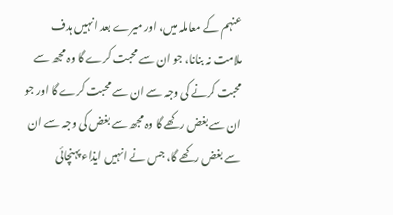عنہم کے معاملہ میں، اور میرے بعد انہیں ہدف ملامت نہ بنانا، جو ان سے محبت کرے گا وہ مجھ سے محبت کرنے کی وجہ سے ان سے محبت کرے گا اور جو ان سے بغض رکھے گا وہ مجھ سے بغض کی وجہ سے ان سے بغض رکھے گا، جس نے انہیں ایذاء پہنچائی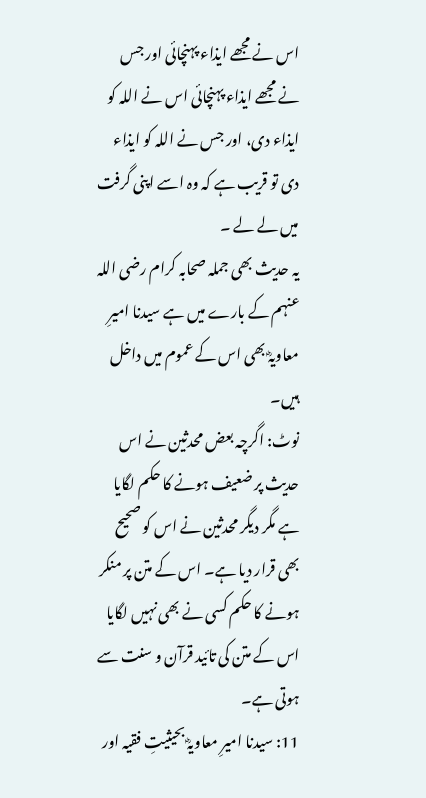اس نے مجھے ایذاء پہنچائی اور جس نے مجھے ایذاء پہنچائی اس نے اللہ کو ایذاء دی، اور جس نے اللہ کو ایذاء دی تو قریب ہے کہ وہ اسے اپنی گرفت میں لے لے ۔
یہ حدیث بھی جملہ صحابہ کرام رضی اللہ عنہم کے بارے میں ہے سیدنا امیرِ معاویہؓ بھی اس کے عموم میں داخل ہیں۔
نوٹ: اگرچہ بعض محدثین نے اس حدیث پر ضعیف ہونے کا حکم لگایا ہے مگر دیگر محدثین نے اس کو صحیح بھی قرار دیا ہے۔ اس کے متن پر منکر ہونے کا حکم کسی نے بھی نہیں لگایا اس کے متن کی تائید قرآن و سنت سے ہوتی ہے۔
11: سیدنا امیرِ معاویہؓ بحیثیتِ فقیہ اور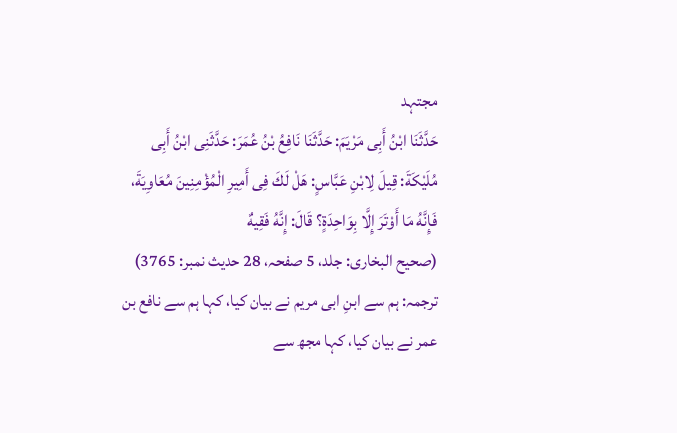مجتہد
حَدَّثَنَا ابْنُ أَبِی مَرْيَمَ: حَدَّثَنَا نَافِعُ بْنُ عُمَرَ: حَدَّثَنِی ابْنُ أَبِی مُلَيْكَةَ: قِيلَ لِابْنِ عَبَّاسٍ: هَلْ لَكَ فِی أَمِيرِ الْمُؤْمِنِينَ مُعَاوِيَةَ، فَإِنَّهُ مَا أَوْتَرَ إِلَّا بِوَاحِدَةٍ؟ قَالَ: إِنَّهُ فَقِيهٌ
(صحيح البخاری: جلد، 5 صفحہ، 28 حدیث نمبر: 3765)
ترجمہ: ہم سے ابنِ ابی مریم نے بیان کیا، کہا ہم سے نافع بن عمر نے بیان کیا، کہا مجھ سے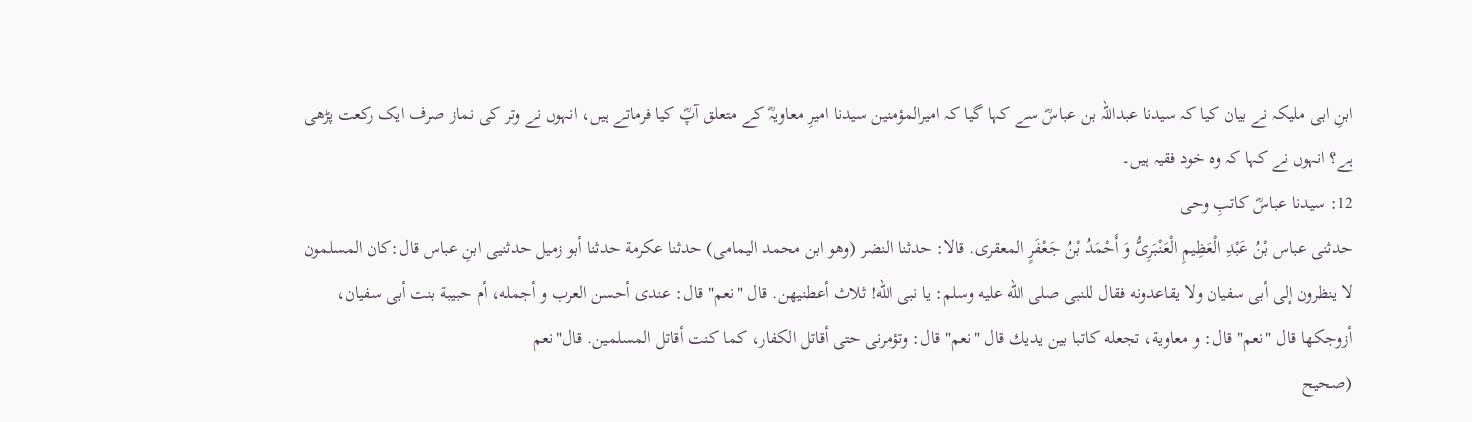ابنِ ابی ملیکہ نے بیان کیا کہ سیدنا عبداللہ بن عباسؓ سے کہا گیا کہ امیرالمؤمنین سیدنا امیرِ معاویہؓ کے متعلق آپؓ کیا فرماتے ہیں، انہوں نے وتر کی نماز صرف ایک رکعت پڑھی ہے؟ انہوں نے کہا کہ وہ خود فقیہ ہیں۔
12: سیدنا عباسؓ کاتبِ وحی
حدثنی عباس بْنُ عَبْدِ الْعَظِيمِ الْعَنْبَرِیُّ وَ أَحْمَدُ بْنُ جَعْفَرٍ المعقری. قالا: حدثنا النضر (وهو ابن محمد اليمامی) حدثنا عكرمة حدثنا أبو زميل حدثنيی ابنِ عباس قال:كان المسلمون لا ينظرون إلى أبی سفيان ولا يقاعدونه فقال للنبی صلى الله عليه وسلم: يا نبی الله! ثلاث أعطنيهن. قال "نعم" قال: عندی أحسن العرب و أجمله، أم حبيبة بنت أبی سفيان، أزوجكها قال "نعم" قال: و معاوية، تجعله ‌كاتبا بين يديك قال "نعم" قال: وتؤمرنی حتى أقاتل الكفار، كما كنت أقاتل المسلمين. قال"نعم
(صحيح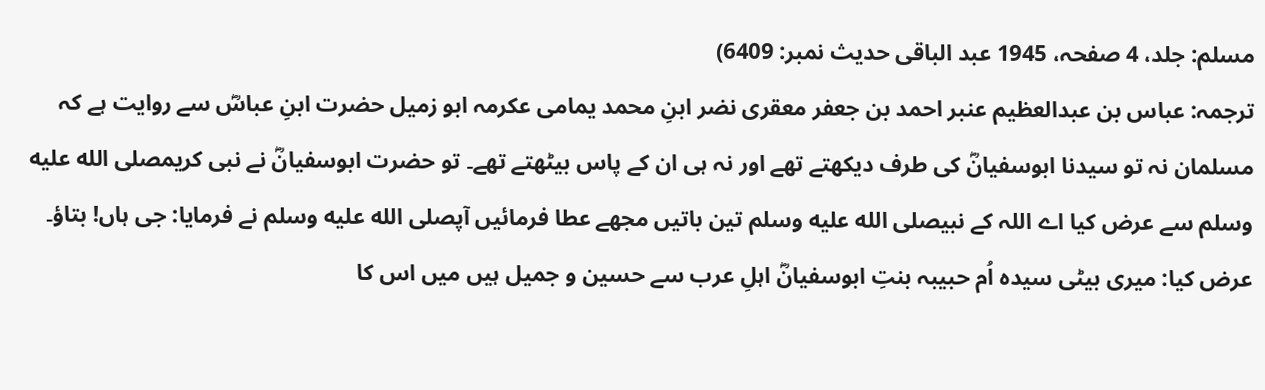مسلم: جلد، 4 صفحہ، 1945 عبد الباقی حدیث نمبر: 6409)
ترجمہ: عباس بن عبدالعظیم عنبر احمد بن جعفر معقری نضر ابنِ محمد یمامی عکرمہ ابو زمیل حضرت ابنِ عباسؓ سے روایت ہے کہ مسلمان نہ تو سیدنا ابوسفیانؓ کی طرف دیکھتے تھے اور نہ ہی ان کے پاس بیٹھتے تھے۔ تو حضرت ابوسفیانؓ نے نبی کریمصلى الله عليه وسلم سے عرض کیا اے اللہ کے نبیصلى الله عليه وسلم تین باتیں مجھے عطا فرمائیں آپصلى الله عليه وسلم نے فرمایا: جی ہاں! بتاؤ۔ عرض کیا: میری بیٹی سیدہ اُم حبیبہ بنتِ ابوسفیانؓ اہلِ عرب سے حسین و جمیل ہیں میں اس کا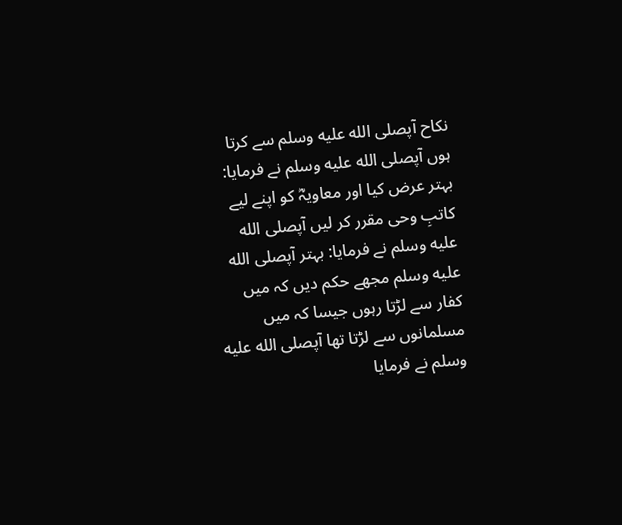نکاح آپصلى الله عليه وسلم سے کرتا ہوں آپصلى الله عليه وسلم نے فرمایا: بہتر عرض کیا اور معاویہؓ کو اپنے لیے کاتبِ وحی مقرر کر لیں آپصلى الله عليه وسلم نے فرمایا: بہتر آپصلى الله عليه وسلم مجھے حکم دیں کہ میں کفار سے لڑتا رہوں جیسا کہ میں مسلمانوں سے لڑتا تھا آپصلى الله عليه وسلم نے فرمایا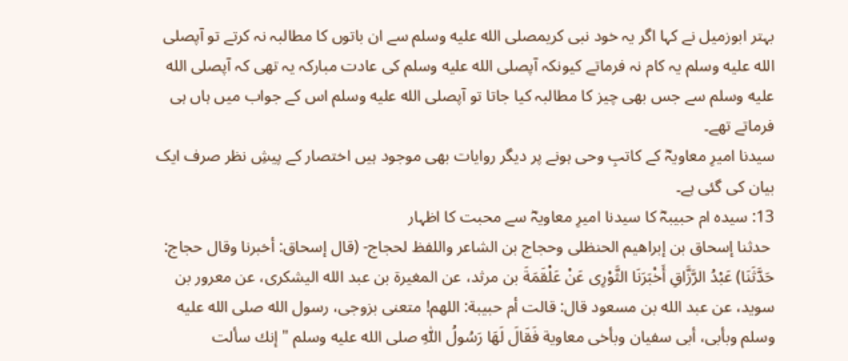بہتر ابوزمیل نے کہا اگر یہ خود نبی کریمصلى الله عليه وسلم سے ان باتوں کا مطالبہ نہ کرتے تو آپصلى الله عليه وسلم یہ کام نہ فرماتے کیونکہ آپصلى الله عليه وسلم کی عادت مبارکہ یہ تھی کہ آپصلى الله عليه وسلم سے جس بھی چیز کا مطالبہ کیا جاتا تو آپصلى الله عليه وسلم اس کے جواب میں ہاں ہی فرماتے تھے۔
سیدنا امیرِ معاویہؓ کے کاتبِ وحی ہونے پر دیگر روایات بھی موجود ہیں اختصار کے پیشِ نظر صرف ایک بیان کی گئی ہے۔
13: سیدہ ام حبیبہؓ کا سیدنا امیرِ معاویہؓ سے محبت کا اظہار
 حدثنا إسحاق بن إبراهيم الحنظلی وحجاج بن الشاعر واللفظ لحجاج- (قال إسحاق: أخبرنا وقال حجاج: حَدَّثَنَا) عَبْدُ الرَّزَّاقِ أَخْبَرَنَا الثَّوْرِی عَنْ عَلْقَمَةَ بن مرثد، عن المغيرة بن عبد الله اليشكری، عن معرور بن سويد، عن عبد الله بن مسعود قال: قالت أم حبيبة: اللهم! متعنی ‌بزوجی، ‌رسول ‌الله صلى الله عليه وسلم وبأبی، أبی سفيان وبأخی معاوية فَقَالَ لَهَا رَسُولُ اللّٰهِ صلى الله عليه وسلم "إنك سألت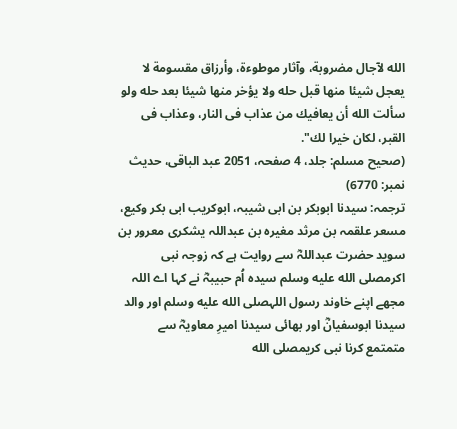الله لآجال مضروبة، وآثار موطوءة، وأرزاق مقسومة لا يعجل شيئا منها قبل حله ولا يؤخر منها شيئا بعد حله ولو سألت الله أن يعافيك من عذاب فی النار، وعذاب فی القبر، لكان خيرا لك".
(صحيح مسلم: جلد، 4 صفحہ، 2051 عبد الباقی، حدیث نمبر: 6770)
ترجمہ: سیدنا ابوبکر بن ابی شیبہ، ابوکریب ابی بکر وکیع، مسعر علقمہ بن مرثد مغیرہ بن عبداللہ یشکری معرور بن سوید حضرت عبداللہؓ سے روایت ہے کہ زوجہ نبی اکرمصلى الله عليه وسلم سیدہ اُم حبیبہؓ نے کہا اے اللہ مجھے اپنے خاوند رسول اللہصلى الله عليه وسلم اور والد سیدنا ابوسفیانؓ اور بھائی سیدنا امیرِ معاویہؓ سے متمتمع کرنا نبی کریمصلى الله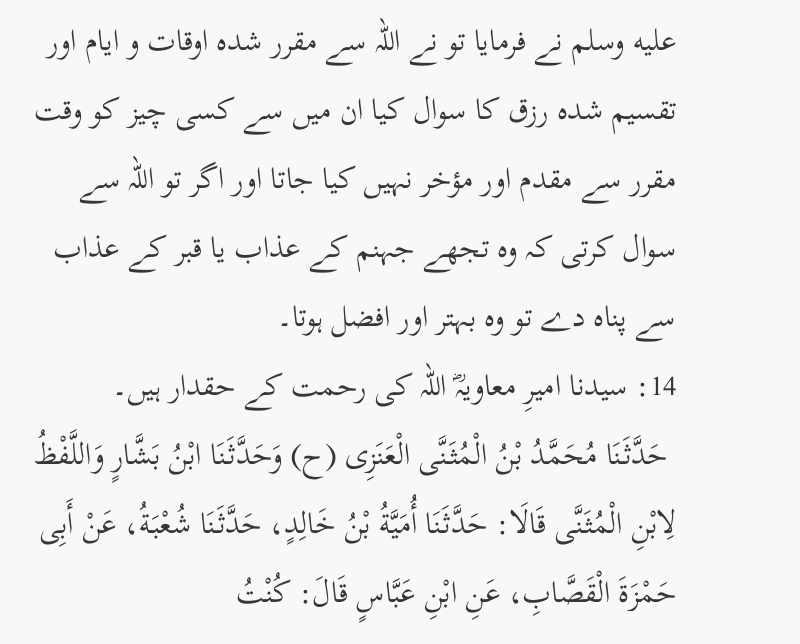عليه وسلم نے فرمایا تو نے اللہ سے مقرر شدہ اوقات و ایام اور تقسیم شدہ رزق کا سوال کیا ان میں سے کسی چیز کو وقت مقرر سے مقدم اور مؤخر نہیں کیا جاتا اور اگر تو اللہ سے سوال کرتی کہ وہ تجھے جہنم کے عذاب یا قبر کے عذاب سے پناہ دے تو وہ بہتر اور افضل ہوتا۔
14: سیدنا امیرِ معاویہؓ اللہ کی رحمت کے حقدار ہیں۔
 حَدَّثَنَا مُحَمَّدُ بْنُ الْمُثَنَّى الْعَنَزِی (ح) وَحَدَّثَنَا ابْنُ بَشَّارٍ وَاللَّفْظُ لِابْنِ الْمُثَنَّى قَالَا: حَدَّثَنَا أُمَيَّةُ بْنُ خَالِدٍ، حَدَّثَنَا شُعْبَةُ، عَنْ أَبِی حَمْزَةَ الْقَصَّابِ، عَنِ ابْنِ عَبَّاسٍ قَالَ: كُنْتُ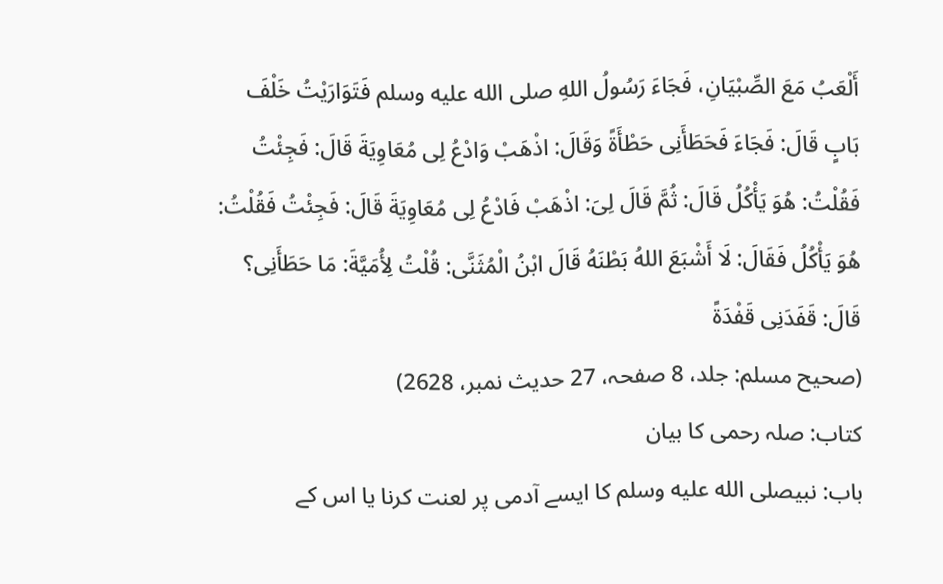أَلْعَبُ مَعَ الصِّبْيَانِ، فَجَاءَ رَسُولُ اللهِ صلى الله عليه وسلم فَتَوَارَيْتُ خَلْفَ بَابٍ قَالَ: فَجَاءَ فَحَطَأَنِی حَطْأَةً وَقَالَ: اذْهَبْ وَادْعُ لِی مُعَاوِيَةَ قَالَ: فَجِئْتُ فَقُلْتُ: هُوَ يَأْكُلُ قَالَ: ثُمَّ قَالَ لِیَ: اذْهَبْ فَادْعُ لِی مُعَاوِيَةَ قَالَ: فَجِئْتُ فَقُلْتُ: هُوَ يَأْكُلُ فَقَالَ: لَا ‌أَشْبَعَ اللهُ بَطْنَهُ قَالَ ابْنُ الْمُثَنَّى: قُلْتُ لِأُمَيَّةَ: مَا حَطَأَنِی؟ قَالَ: قَفَدَنِی قَفْدَةً
(صحيح مسلم: جلد، 8 صفحہ، 27 حدیث نمبر، 2628)
کتاب: صلہ رحمی کا بیان
باب: نبیصلى الله عليه وسلم کا ایسے آدمی پر لعنت کرنا یا اس کے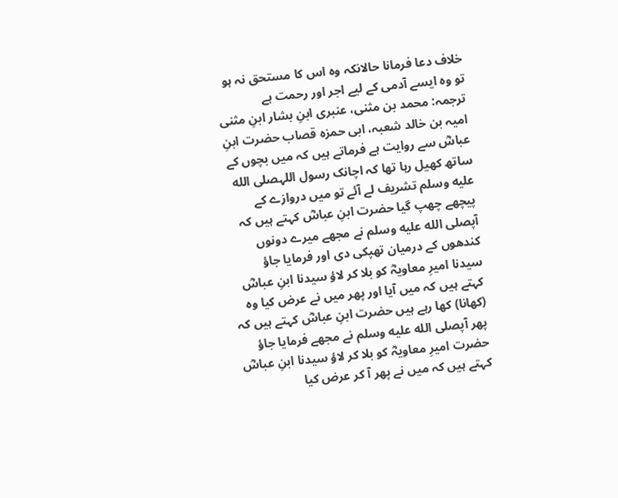خلاف دعا فرمانا حالانکہ وہ اس کا مستحق نہ ہو تو وہ ایسے آدمی کے لیے اجر اور رحمت ہے
ترجمہ: محمد بن مثنی، عنبری ابنِ بشار ابنِ مثنی امیہ بن خالد شعبہ، ابی حمزہ قصاب حضرت ابنِ عباسؓ سے روایت ہے فرماتے ہیں کہ میں بچوں کے ساتھ کھیل رہا تھا کہ اچانک رسول اللہصلى الله عليه وسلم تشریف لے آئے تو میں دروازے کے پیچھے چھپ گیا حضرت ابنِ عباسؓ کہتے ہیں کہ آپصلى الله عليه وسلم نے مجھے میرے دونوں کندھوں کے درمیان تھپکی دی اور فرمایا جاؤ سیدنا امیرِ معاویہؓ کو بلا کر لاؤ سیدنا ابنِ عباسؓ کہتے ہیں کہ میں آیا اور پھر میں نے عرض کیا وہ (کھانا) کھا رہے ہیں حضرت ابنِ عباسؓ کہتے ہیں کہ پھر آپصلى الله عليه وسلم نے مجھے فرمایا جاؤ حضرت امیرِ معاویہؓ کو بلا کر لاؤ سیدنا ابنِ عباسؓ کہتے ہیں کہ میں نے پھر آ کر عرض کیا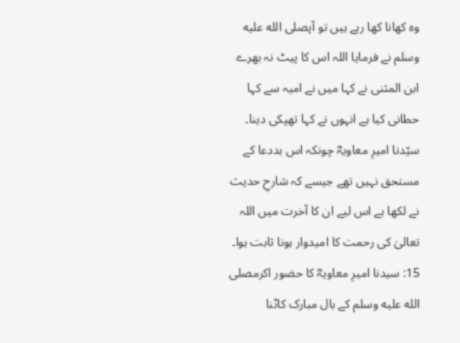وہ کھانا کھا رہے ہیں تو آپصلى الله عليه وسلم نے فرمایا اللہ اس کا پیٹ نہ بھرے ابن المثنی نے کہا میں نے امیہ سے کہا حطانی کیا ہے انہوں نے کہا تھپکی دینا۔
سیّدنا امیرِ معاویہؓ چونکہ اس بددعا کے مستحق نہیں تھے جیسے کہ شارحِ حدیث نے لکھا ہے اس لیے ان کا آخرت میں اللہ تعالیٰ کی رحمت کا امیدوار ہونا ثابت ہوا۔
15: سیدنا امیرِ معاویہؓ کا حضور اکرمصلى الله عليه وسلم کے بال مبارک کاٹنا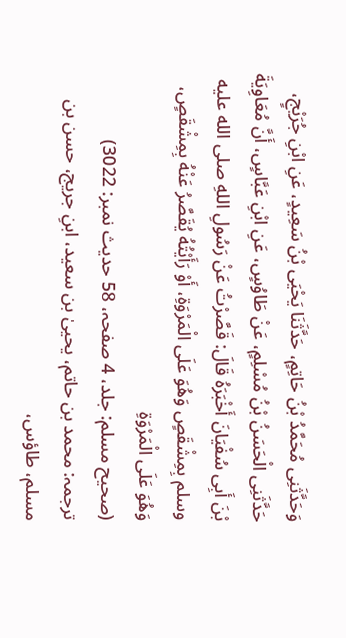وَحَدَّثَنِی مُحَمَّدُ بْنُ حَاتِمٍ، حَدَّثَنَا يَحْيَى بْنُ سَعِيدٍ، عَنِ ابْنِ جُرَيْجٍ، حَدَّثَنِی الْحَسَنُ بْنُ مُسْلِمٍ، عَنْ طَاوُسٍ، عَنِ ابْنِ عَبَّاسٍ، أَنَّ مُعَاوِيَةَ بْنَ أَبِی سُفْيَانَ أَخْبَرَهُ قَالَ: قَصَّرْتُ عَنْ رَسُولِ اللهِ صلى الله عليه وسلم ‌بِمِشْقَصٍ وَهُوَ عَلَى الْمَرْوَةِ، أَوْ رَأَيْتُهُ يُقَصَّرُ عَنْهُ ‌بِمِشْقَصٍ، وَهُوَ عَلَى الْمَرْوَةِ
(صحيح مسلم: جلد، 4 صفحہ، 58 حدیث نمبر: 3022)
ترجمہ: محمد بن حاتم، یحییٰ بن سعید، ابنِ جریج، حسن بن مسلم، طاؤس،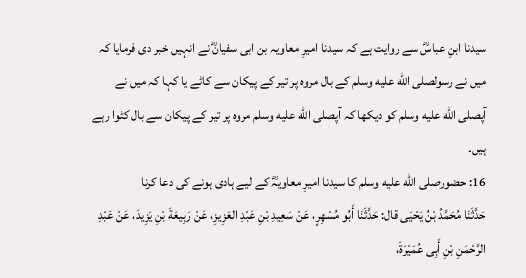سیدنا ابنِ عباسؓ سے روایت ہے کہ سیدنا امیرِ معاویہ بن ابی سفیانؓ نے انہیں خبر دی فرمایا کہ میں نے رسولصلى الله عليه وسلم کے بال مروہ پر تیر کے پیکان سے کاٹے یا کہا کہ میں نے آپصلى الله عليه وسلم کو دیکھا کہ آپصلى الله عليه وسلم مروہ پر تیر کے پیکان سے بال کٹوا رہے ہیں۔
16: حضورصلى الله عليه وسلم کا سیدنا امیرِ معاویہؓ کے لیے ہادی ہونے کی دعا کرنا
حَدَّثَنَا مُحَمَّدُ بْنُ يَحْيَى قال: حَدَّثَنَا أَبُو مُسْهِرٍ، عَنْ سَعِيدِ بْنِ عَبْدِ العَزِيزِ، عَنْ رَبِيعَةَ بْنِ يَزِيدَ، عَنْ عَبْدِ الرَّحْمَنِ بْنِ أَبِی عُمَيْرَةَ،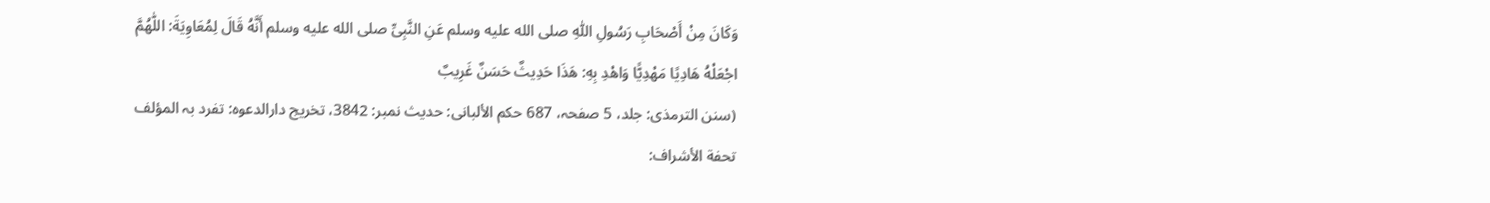وَكَانَ مِنْ أَصْحَابِ رَسُولِ اللّٰهِ صلى الله عليه وسلم عَنِ النَّبِیِّ صلى الله عليه وسلم أَنَّهُ قَالَ لِمُعَاوِيَةَ: اللّٰهُمَّ اجْعَلْهُ ‌هَادِيًا مَهْدِيًّا وَاهْدِ بِهِ: هَذَا حَدِيثٌ حَسَنٌ غَرِيبٌ
(سنن الترمذی: جلد، 5 صفحہ، 687 حكم الألبانی: حدیث نمبر: 3842، تخریج دارالدعوہ: تفرد بہ المؤلف تحفة الأشراف: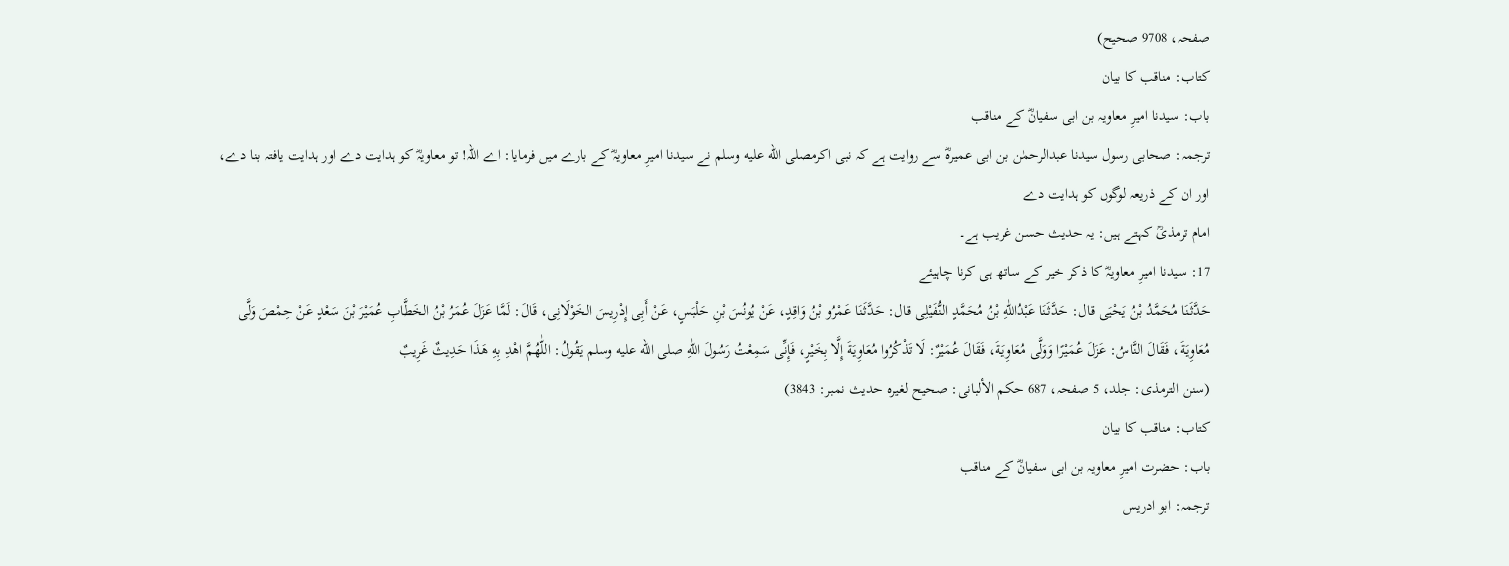صفحہ، 9708 صحیح)
کتاب: مناقب کا بیان
باب: سیدنا امیرِ معاویہ بن ابی سفیانؓ کے مناقب
ترجمہ: صحابی رسول سیدنا عبدالرحمٰن بن ابی عمیرہؓ سے روایت ہے کہ نبی اکرمصلى الله عليه وسلم نے سیدنا امیرِ معاویہؓ کے بارے میں فرمایا: اے اللہ! تو معاویہؓ کو ہدایت دے اور ہدایت یافتہ بنا دے، اور ان کے ذریعہ لوگوں کو ہدایت دے
امام ترمذیؒ کہتے ہیں: یہ حدیث حسن غریب ہے۔
17: سیدنا امیرِ معاویہؓ کا ذکر خیر کے ساتھ ہی کرنا چاہیئے
حَدَّثَنَا مُحَمَّدُ بْنُ يَحْيَى قال: حَدَّثَنَا عَبْدُاللّٰهِ بْنُ مُحَمَّدٍ النُّفَيْلِی قال: حَدَّثَنَا عَمْرُو بْنُ وَاقِدٍ، عَنْ يُونُسَ بْنِ حَلْبَسٍ، عَنْ أَبِی إِدْرِيسَ الخَوْلَانِی، قَالَ: لَمَّا عَزَلَ عُمَرُ بْنُ الخَطَّابِ عُمَيْرَ بْنَ سَعْدٍ عَنْ حِمْصَ وَلَّى مُعَاوِيَةَ، فَقَالَ النَّاسُ: عَزَلَ عُمَيْرًا وَوَلَّى مُعَاوِيَةَ، فَقَالَ عُمَيْرٌ: لَا تَذْكُرُوا مُعَاوِيَةَ إِلَّا بِخَيْرٍ، فَإِنِّی سَمِعْتُ رَسُولَ اللّٰهِ صلى الله عليه وسلم يَقُولُ: اللّٰهُمَّ اهْدِ بِهِ هَذَا حَدِيثٌ غَرِيبٌ
(سنن الترمذی: جلد، 5 صفحہ، 687 حكم الألبانی: صحيح لغيره حدیث نمبر: 3843)
کتاب: مناقب کا بیان
باب: حضرت امیرِ معاویہ بن ابی سفیانؓ کے مناقب
ترجمہ: ابو ادریس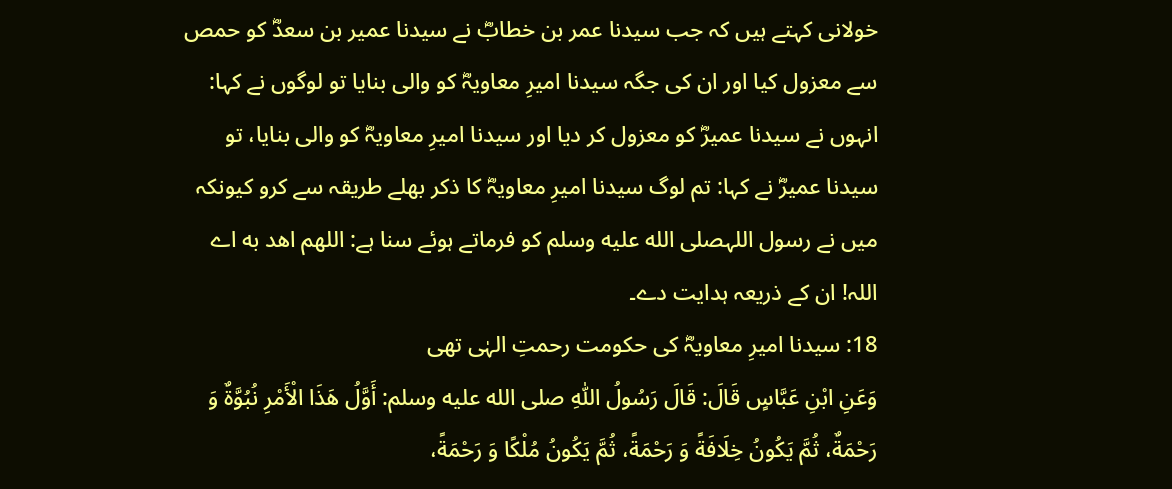خولانی کہتے ہیں کہ جب سیدنا عمر بن خطابؓ نے سیدنا عمیر بن سعدؓ کو حمص سے معزول کیا اور ان کی جگہ سیدنا امیرِ معاویہؓ کو والی بنایا تو لوگوں نے کہا: انہوں نے سیدنا عمیرؓ کو معزول کر دیا اور سیدنا امیرِ معاویہؓ کو والی بنایا، تو سیدنا عمیرؓ نے کہا: تم لوگ سیدنا امیرِ معاویہؓ کا ذکر بھلے طریقہ سے کرو کیونکہ میں نے رسول اللہصلى الله عليه وسلم کو فرماتے ہوئے سنا ہے: اللهم اهد به اے اللہ! ان کے ذریعہ ہدایت دے۔
18: سیدنا امیرِ معاویہؓ کی حکومت رحمتِ الہٰی تھی
وَعَنِ ابْنِ عَبَّاسٍ قَالَ: قَالَ رَسُولُ اللّٰهِ صلى الله عليه وسلم: أَوَّلُ هَذَا الْأَمْرِ نُبُوَّةٌ وَ رَحْمَةٌ، ثُمَّ يَكُونُ خِلَافَةً وَ رَحْمَةً، ثُمَّ يَكُونُ مُلْكًا وَ رَحْمَةً،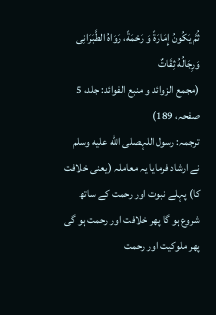ثُمَّ يَكُونُ إِمَارَةً وَ رَحْمَةً، رَوَاهُ الطَّبَرَانِی وَرِجَالُهُ ثِقَاتٌ
(مجمع الزوائد و منبع الفوائد: جلد، 5 صفحہ، 189)
ترجمہ: رسول اللہصلى الله عليه وسلم نے ارشاد فرمایا یہ معاملہ (یعنی خلافت کا) پہلے نبوت اور رحمت کے ساتھ شروع ہو گا پھر خلافت اور رحمت ہو گی پھر ملوکیت اور رحمت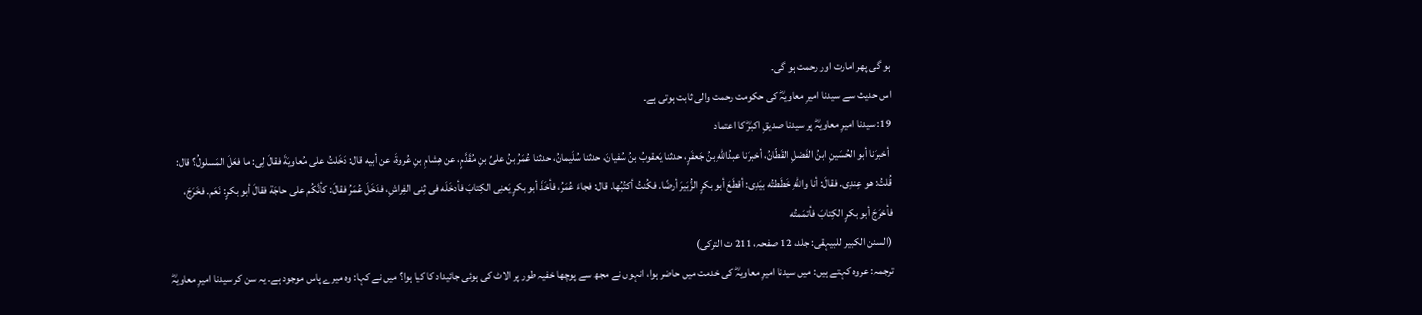ہو گی پھر امارت اور رحمت ہو گی۔
اس حدیث سے سیدنا امیرِ معاویہؓ کی حکومت رحمت والی ثابت ہوتی ہے۔
19: سیدنا امیرِ معاویہؓ پر سیدنا صدیقِ اکبرؓ کا اعتماد
 أخبرَنا أبو الحُسَينِ ابنُ الفَضلِ القَطّانُ، أخبرَنا عبدُاللّٰهِ بنُ جَعفَرٍ، حدثنا يَعقوبُ بنُ سُفيانَ، حدثنا سُلَيمانُ، حدثنا عُمَرُ بنُ علىِّ بنِ مُقَدَّمٍ، عن هِشامِ بنِ عُروةَ، عن أبيه قال: دَخَلتُ على مُعاويَةَ فقالَ لِى: ما فعَلَ المَسلولُ؟ قال: قُلتُ: هو عِندِى. فقالَ: أنا واللّٰهِ خَطَطتُه بيَدِى: أقطَعَ أبو بكرٍ الزُّبَيرَ أرضًا. فكُنتُ أكتُبُها. قال: فجاءَ عُمَرُ، فأخَذَ أبو بكرٍ يَعنِى الكِتابَ فأدخَلَه فی ثِنی الفِراشِ، فدَخَلَ عُمَرُ فقالَ: كأنَّكُم على حاجَة فقالَ أبو بكرٍ: نَعَم. فخَرَجَ، فأخرَجَ أبو بكرٍ الكِتابَ ‌فأتمَمتُه
(السنن الكبير للبيہقی: جلد، 12 صفحہ، 211 ت التركی)
ترجمہ: عروہ کہتے ہیں: میں سیدنا امیرِ معاویہؓ کی خدمت میں حاضر ہوا، انہوں نے مجھ سے پوچھا خفیہ طور پر الاٹ کی ہوئی جائیداد کا کیا ہوا؟ میں نے کہا: وہ میرے پاس موجود ہے۔ یہ سن کر سیدنا امیرِ معاویہؓ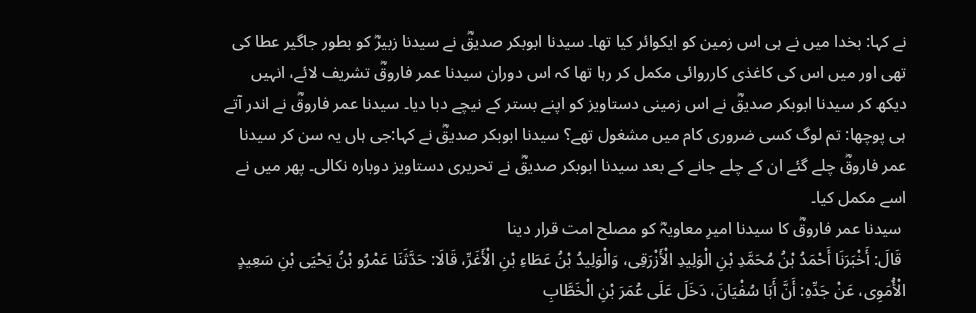نے کہا: بخدا میں نے ہی اس زمین کو ایکوائر کیا تھا۔ سیدنا ابوبکر صدیقؓ نے سیدنا زبیرؓ کو بطور جاگیر عطا کی تھی اور میں اس کی کاغذی کارروائی مکمل کر رہا تھا کہ اس دوران سیدنا عمر فاروقؓ تشریف لائے، انہیں دیکھ کر سیدنا ابوبکر صدیقؓ نے اس زمینی دستاویز کو اپنے بستر کے نیچے دبا دیا۔ سیدنا عمر فاروقؓ نے اندر آتے ہی پوچھا: تم لوگ کسی ضروری کام میں مشغول تھے؟ سیدنا ابوبکر صدیقؓ نے کہا:جی ہاں یہ سن کر سیدنا عمر فاروقؓ چلے گئے ان کے چلے جانے کے بعد سیدنا ابوبکر صدیقؓ نے تحریری دستاویز دوبارہ نکالی۔ پھر میں نے اسے مکمل کیا۔
 سیدنا عمر فاروقؓ کا سیدنا امیرِ معاویہؓ کو مصلح امت قرار دینا
 قَالَ: أَخْبَرَنَا أَحْمَدُ بْنُ مُحَمَّدِ بْنِ الْوَلِيدِ الْأَزْرَقِی، وَالْوَلِيدُ بْنُ عَطَاءِ بْنِ الْأَغَرِّ، قَالَا: حَدَّثَنَا عَمْرُو بْنُ يَحْيَى بْنِ سَعِيدٍ الْأُمَوِی، عَنْ جَدِّهِ: أَنَّ أَبَا سُفْيَانَ، دَخَلَ عَلَى عُمَرَ بْنِ الْخَطَّابِ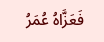فَعَزَّاهُ عُمَرُ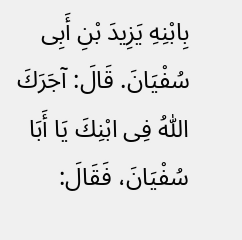بِابْنِهِ يَزِيدَ بْنِ أَبِی سُفْيَانَ. قَالَ: آجَرَكَ اللّٰهُ فِی ابْنِكَ يَا أَبَا سُفْيَانَ، فَقَالَ: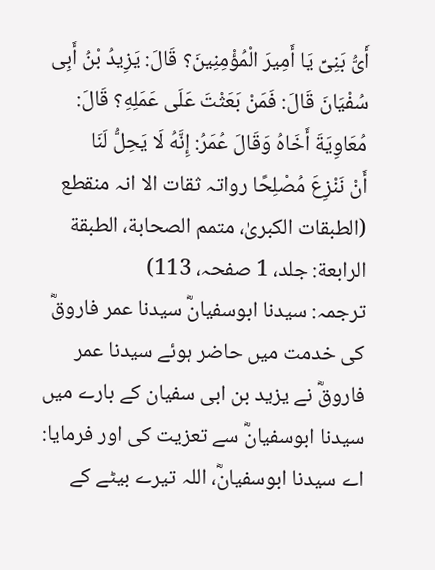أَیُّ بَنِیِّ يَا أَمِيرَ الْمُؤْمِنِينَ؟ قَالَ: يَزِيدُ بْنُ أَبِی سُفْيَانَ قَالَ: فَمَنْ بَعَثْتَ عَلَى عَمَلِهِ؟ قَالَ: مُعَاوِيَةَ أَخَاهُ وَقَالَ عُمَرُ: إِنَّهُ لَا يَحِلُّ لَنَا أَنْ ‌نَنْزِعَ ‌مُصْلِحًا رواتہ ثقات الا انہ منقطع
(الطبقات الكبرىٰ، متمم الصحابة، الطبقة الرابعة: جلد، 1 صفحہ، 113)
ترجمہ: سیدنا ابوسفیانؓ سیدنا عمر فاروقؓ کی خدمت میں حاضر ہوئے سیدنا عمر فاروقؓ نے یزید بن ابی سفیان کے بارے میں سیدنا ابوسفیانؓ سے تعزیت کی اور فرمایا: اے سیدنا ابوسفیانؓ، اللہ تیرے بیٹے کے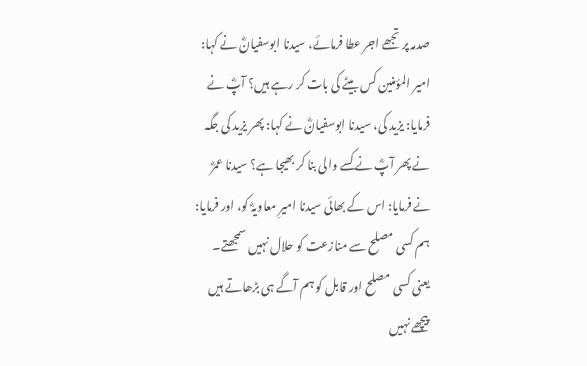صدمہ پر تجھے اجر عطا فرمائے، سیدنا ابوسفیانؓ نے کہا: امیر المؤمنین کس بیٹے کی بات کر رہے ہیں؟ آپؓ نے فرمایا: یزید کی، سیدنا ابوسفیانؓ نے کہا: پھر یزید کی جگہ نے پھر آپؓ نے کسے والی بنا کر بھیجا ہے؟ سیدنا عمرؓ نے فرمایا: اس کے بھائی سیدنا امیرِ معاویہؓ کو، اور فرمایا: ہم کسی مصلح سے منازعت کو حلال نہیں سمجھتے۔ یعنی کسی مصلح اور قابل کو ہم آگے ہی بڑھاتے ہیں پیچھے نہیں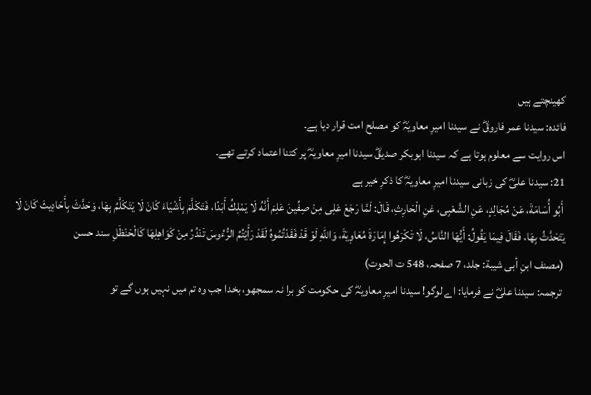کھینچتے ہیں
فائدہ: سیدنا عمر فاروقؓ نے سیدنا امیرِ معاویہؓ کو مصلح امت قرار دیا ہے۔
اس روایت سے معلوم ہوتا ہے کہ سیدنا ابوبکر صدیقؓ سیدنا امیرِ معاویہؓ پر کتنا اعتماد کرتے تھے۔
21: سیدنا علیؓ کی زبانی سیدنا امیرِ معاویہؓ کا ذکرِ خیر ہے
 أَبُو أُسَامَةَ، عَنْ مُجَالِدٍ، عَنِ الشَّعْبِی، عَنِ الْحَارِثِ، قَالَ: لَمَّا رَجَعَ عَلِی مِنْ صِفِّينَ عَلِمَ أَنَّهُ لَا يَمْلِكُ أَبَدًا، فَتَكَلَّمَ بِأَشْيَاءَ كَانَ لَا يَتَكَلَّمُ بِهَا، وَحَدَّثَ بِأَحَادِيثَ كَانَ لَا يَتَحَدَّثُ بِهَا، فَقَالَ فِيمَا يَقُولُ: أَيُّهَا النَّاسُ، لَا ‌تَكْرَهُوا ‌إِمَارَةَ ‌مُعَاوِيَةَ، وَاللّٰهِ لَوْ قَدْ فَقَدْتُمُوهُ لَقَدْ رَأَيْتُمُ الرُّءُوسَ تَنْدُرُ مِنْ كَوَاهِلِهَا كَالْحَنْظَلِ سند حسن
(مصنف ابنِ أبی شيبة: جلد، 7 صفحہ، 548 ت الحوت)
 ترجمہ: سیدنا علیؓ نے فرمایا: اے لوگو! سیدنا امیرِ معاویہؓ کی حکومت کو برا نہ سمجھو، بخدا جب وہ تم میں نہیں ہوں گے تو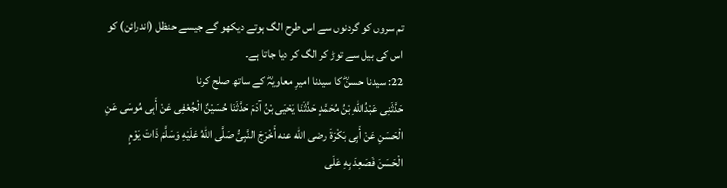تم سروں کو گردنوں سے اس طرح الگ ہوتے دیکھو گے جیسے حنظل (اندرائن) کو اس کی بیل سے توڑ کر الگ کر دیا جاتا ہے۔
22: سیدنا حسنؓ کا سیدنا امیرِ معاویہؓ کے ساتھ صلح کرنا
حَدَّثَنِی عَبْدُاللهِ بْنُ مُحَمَّدٍ حَدَّثَنَا يَحْيَى بْنُ آدَمَ حَدَّثَنَا حُسَيْنٌ الْجُعْفِی عَنْ أَبِی مُوسَى عَنِ الْحَسَنِ عَنْ أَبِی بَكْرَةَ رضی الله عنه أَخْرَجَ النَّبِیُّ صَلَّى اللّٰهُ عَلَيْهِ وَسَلَّمَ ذَاتَ يَوْمٍ الْحَسَنَ فَصَعِدَ بِهِ عَلَى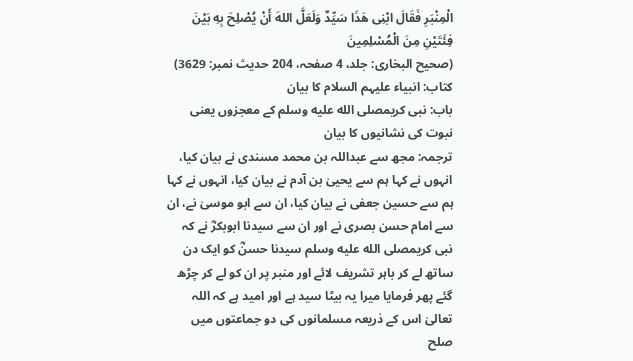الْمِنْبَرِ فَقَالَ ‌ابْنِی هَذَا سَيِّدٌ وَلَعَلَّ اللهَ أَنْ ‌يُصْلِحَ بِهِ بَيْنَ فِئَتَيْنِ مِنَ الْمُسْلِمِينَ
(صحيح البخاری: جلد، 4 صفحہ، 204 حدیث نمبر: 3629)
کتاب: انبیاء علیہم السلام کا بیان
باب: نبی کریمصلى الله عليه وسلم کے معجزوں یعنی نبوت کی نشانیوں کا بیان
ترجمہ: مجھ سے عبداللہ بن محمد مسندی نے بیان کیا، انہوں نے کہا ہم سے یحییٰ بن آدم نے بیان کیا، انہوں نے کہا ہم سے حسین جعفی نے بیان کیا، ان سے ابو موسیٰ نے، ان سے امام حسن بصری نے اور ان سے سیدنا ابوبکرؓ نے کہ نبی کریمصلى الله عليه وسلم سیدنا حسنؓ کو ایک دن ساتھ لے کر باہر تشریف لائے اور منبر پر ان کو لے کر چڑھ گئے پھر فرمایا میرا یہ بیٹا سید ہے اور امید ہے کہ اللہ تعالیٰ اس کے ذریعہ مسلمانوں کی دو جماعتوں میں صلح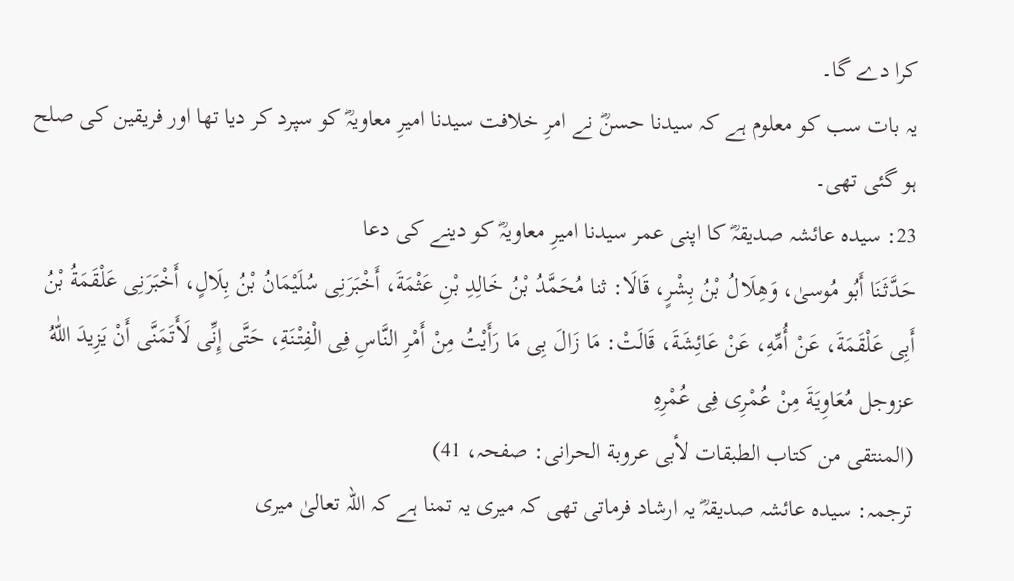کرا دے گا۔
یہ بات سب کو معلوم ہے کہ سیدنا حسنؓ نے امرِ خلافت سیدنا امیرِ معاویہؓ کو سپرد کر دیا تھا اور فریقین کی صلح ہو گئی تھی۔
23: سیدہ عائشہ صدیقہؓ کا اپنی عمر سیدنا امیرِ معاویہؓ کو دینے کی دعا
حَدَّثَنَا أَبُو مُوسىٰ، وَهِلَالُ بْنُ بِشْرٍ، قَالَا: ثنا مُحَمَّدُ بْنُ خَالِدِ بْنِ عَثْمَةَ، أَخْبَرَنِی سُلَيْمَانُ بْنُ بِلَالٍ، أَخْبَرَنِی عَلْقَمَةُ بْنُ أَبِی عَلْقَمَةَ، عَنْ أُمِّهِ، عَنْ عَائِشَةَ، قَالَتْ: مَا زَالَ بِی مَا رَأَيْتُ مِنْ أَمْرِ النَّاسِ فِی الْفِتْنَةِ، حَتَّى إِنِّی لَأَتَمَنَّى أَنْ يَزِيدَ اللّٰهُ عزوجل ‌مُعَاوِيَةَ مِنْ ‌عُمْرِی ‌فِی ‌عُمْرِهِ
(المنتقى من كتاب الطبقات لأبی عروبة الحرانی: صفحہ، 41)
ترجمہ: سیدہ عائشہ صدیقہؓ یہ ارشاد فرماتی تھی کہ میری یہ تمنا ہے کہ اللہ تعالیٰ میری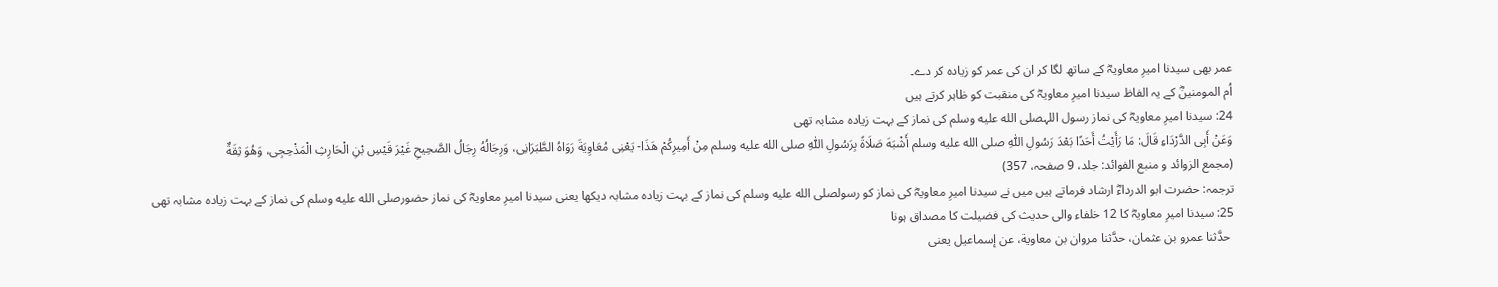عمر بھی سیدنا امیرِ معاویہؓ کے ساتھ لگا کر ان کی عمر کو زیادہ کر دے۔
اُم المومنینؓ کے یہ الفاظ سیدنا امیرِ معاویہؓ کی منقبت کو ظاہر کرتے ہیں
24: سیدنا امیرِ معاویہؓ کی نماز رسول اللہصلى الله عليه وسلم کی نماز کے بہت زیادہ مشابہ تھی
وَعَنْ أَبِی الدَّرْدَاءِ قَالَ: مَا رَأَيْتُ أَحَدًا بَعْدَ رَسُولِ اللّٰهِ صلى الله عليه وسلم ‌أَشْبَهَ صَلَاةً بِرَسُولِ اللّٰهِ صلى الله عليه وسلم مِنْ أَمِيرِكُمْ هَذَا- يَعْنِی مُعَاوِيَةَ رَوَاهُ الطَّبَرَانِی، وَرِجَالُهُ رِجَالُ الصَّحِيحِ غَيْرَ قَيْسِ بْنِ الْحَارِثِ الْمَذْحِجِی، وَهُوَ ثِقَةٌ
(مجمع الزوائد و منبع الفوائد: جلد، 9 صفحہ، 357)
ترجمہ: حضرت ابو الدرداءؓ ارشاد فرماتے ہیں میں نے سیدنا امیرِ معاویہؓ کی نماز کو رسولصلى الله عليه وسلم کی نماز کے بہت زیادہ مشابہ دیکھا یعنی سیدنا امیرِ معاویہؓ کی نماز حضورصلى الله عليه وسلم کی نماز کے بہت زیادہ مشابہ تھی
25: سیدنا امیرِ معاویہؓ کا 12 خلفاء والی حدیث کی فضیلت کا مصداق ہونا
 حدَّثنا عمرو بن عثمان، حدَّثنا مروان بن معاوية، عن إسماعيل يعنی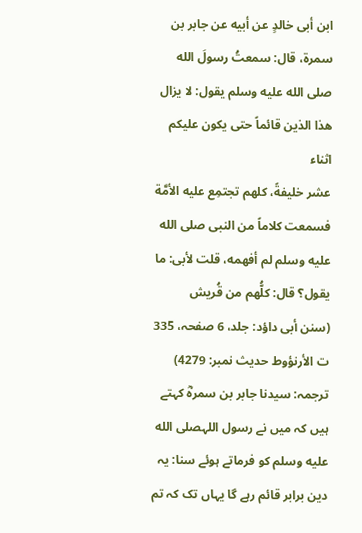ابن أبی خالدٍ عن أبيه عن جابر بن سمرة، قال: سمعتُ رسولَ الله صلى الله عليه وسلم يقول: لا يزال هذا الذين قائماً حتى يكون عليكم اثناء عشر ‌خليفةً، ‌كلهم ‌تجتمِع ‌عليه ‌الأمَّة فسمعت كلاماً من النبی صلى الله عليه وسلم لم أفهمه، قلت لأبی: ما يقول؟ قال: كلُّهم من قُريش
(سنن أبی داؤد: جلد، 6 صفحہ، 335 ت الأرنؤوط حدیث نمبر: 4279)
ترجمہ: سیدنا جابر بن سمرہؓ کہتے ہیں کہ میں نے رسول اللہصلى الله عليه وسلم کو فرماتے ہوئے سنا: یہ دین برابر قائم رہے گا یہاں تک کہ تم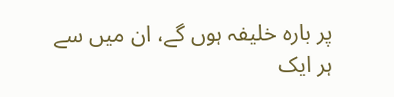پر بارہ خلیفہ ہوں گے، ان میں سے ہر ایک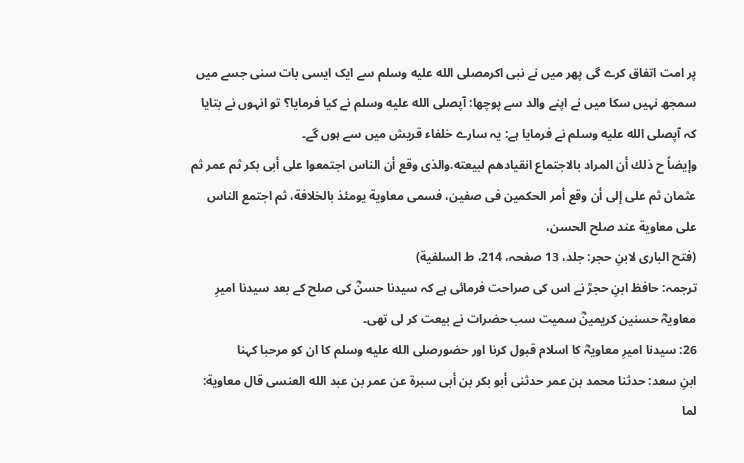پر امت اتفاق کرے گی پھر میں نے نبی اکرمصلى الله عليه وسلم سے ایک ایسی بات سنی جسے میں سمجھ نہیں سکا میں نے اپنے والد سے پوچھا: آپصلى الله عليه وسلم نے کیا فرمایا؟ تو انہوں نے بتایا کہ آپصلى الله عليه وسلم نے فرمایا ہے: یہ سارے خلفاء قریش میں سے ہوں گے۔
وإيضاً ح ذلك أن المراد بالاجتماع انقيادهم لبيعته.والذی وقع أن الناس اجتمعوا على أبی بكر ثم عمر ثم عثمان ثم علی إلى أن وقع أمر الحكمين فی صفين، فسمی معاوية يومئذ بالخلافة، ثم اجتمع الناس على معاوية عند ‌صلح ‌الحسن،
(فتح الباری لابنِ حجر: جلد، 13 صفحہ، 214، ط السلفية)
ترجمہ: حافظ ابنِ حجرؒ نے اس کی صراحت فرمائی ہے کہ سیدنا حسنؓ کی صلح کے بعد سیدنا امیرِ معاویہؓ حسنین کریمینؓ سمیت سب حضرات نے بیعت کر لی تھی۔
26: سیدنا امیرِ معاویہؓ کا اسلام قبول کرنا اور حضورصلى الله عليه وسلم کا ان کو مرحبا کہنا
ابنِ سعد: حدثنا محمد بن عمر حدثنی أبو بكر بن أبی سبرة عن عمر بن عبد الله العنسی قال معاوية: لما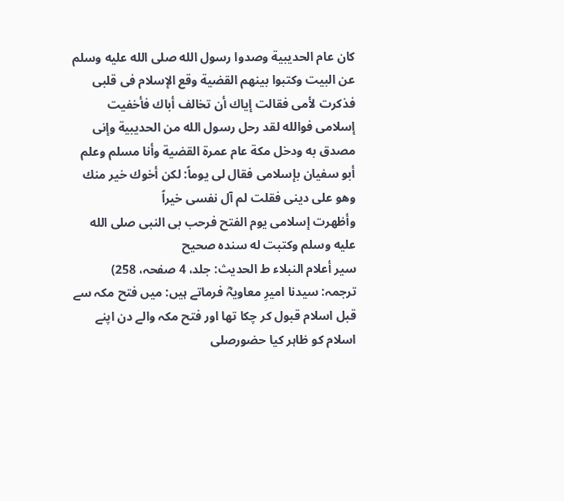كان عام الحديبية وصدوا رسول الله صلى الله عليه وسلم عن البيت وكتبوا بينهم القضية وقع الإسلام فی قلبی فذكرت لأمی فقالت إياك أن تخالف أباك فأخفيت إسلامی فوالله لقد رحل رسول الله من الحديبية وإنی مصدق به ودخل مكة عام عمرة القضية وأنا مسلم وعلم أبو سفيان بإسلامی فقال لی يوماً: لكن أخوك خير منك وهو على دينی فقلت لم آل نفسی خيراً وأظهرت ‌إسلامی ‌يوم ‌الفتح فرحب بی النبی صلى الله عليه وسلم وكتبت له سندہ صحیح
سير أعلام النبلاء ط الحديث: جلد، 4 صفحہ، 258)
ترجمہ: سیدنا امیرِ معاویہؓ فرماتے ہیں: میں فتح مکہ سے قبل اسلام قبول کر چکا تھا اور فتح مکہ والے دن اپنے اسلام کو ظاہر کیا حضورصلى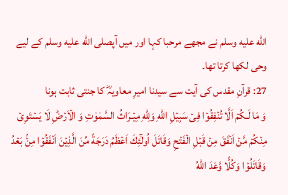الله عليه وسلم نے مجھے مرحبا کہا اور میں آپصلى الله عليه وسلم کے لیے وحی لکھا کرتا تھا۔
27: قرآنِ مقدس کی آیت سے سیدنا امیرِ معاویہؓ کا جنتی ثابت ہونا
وَ مَا لَـكُمۡ اَلَّا تُنۡفِقُوۡا فِىۡ سَبِيۡلِ اللّٰهِ وَلِلّٰهِ مِيۡـرَاثُ السَّمٰوٰتِ وَ الۡاَرۡضِ‌ؕ لَا يَسۡتَوِىۡ مِنۡكُمۡ مَّنۡ اَنۡفَقَ مِنۡ قَبۡلِ الۡفَتۡحِ وَقَاتَلَ‌ اُولٰٓئِكَ اَعۡظَمُ دَرَجَةً مِّنَ الَّذِيۡنَ اَنۡفَقُوۡا مِنۡۢ بَعۡدُ وَقَاتَلُوۡا‌ وَكُلًّا وَّعَدَ اللّٰهُ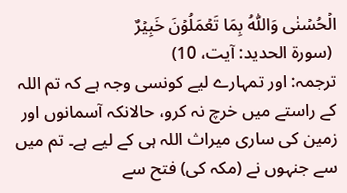الۡحُسۡنٰى‌ وَاللّٰهُ بِمَا تَعۡمَلُوۡنَ خَبِيۡرٌ
 (سورة الحديد: آیت، 10)
ترجمہ: اور تمہارے لیے کونسی وجہ ہے کہ تم اللہ کے راستے میں خرچ نہ کرو، حالانکہ آسمانوں اور زمین کی ساری میراث اللہ ہی کے لیے ہے۔ تم میں سے جنہوں نے (مکہ کی) فتح سے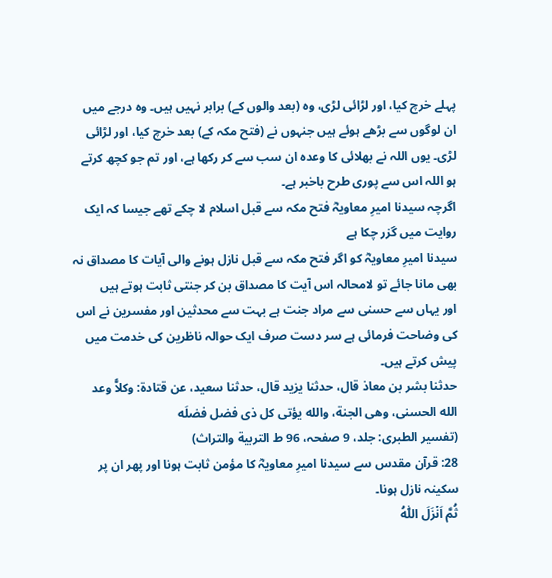پہلے خرچ کیا، اور لڑائی لڑی، وہ (بعد والوں کے) برابر نہیں ہیں۔ وہ درجے میں ان لوگوں سے بڑھے ہوئے ہیں جنہوں نے (فتح مکہ کے) بعد خرچ کیا، اور لڑائی لڑی۔ یوں اللہ نے بھلائی کا وعدہ ان سب سے کر رکھا ہے، اور تم جو کچھ کرتے ہو اللہ اس سے پوری طرح باخبر ہے۔
اگرچہ سیدنا امیرِ معاویہؓ فتح مکہ سے قبل اسلام لا چکے تھے جیسا کہ ایک روایت میں گزر چکا ہے
سیدنا امیرِ معاویہؓ کو اگر فتح مکہ سے قبل نازل ہونے والی آیات کا مصداق نہ بھی مانا جائے تو لامحالہ اس آیت کا مصداق بن کر جنتی ثابت ہوتے ہیں
اور یہاں سے حسنی سے مراد جنت ہے بہت سے محدثین اور مفسرین نے اس کی وضاحت فرمائی ہے سر دست صرف ایک حوالہ ناظرین کی خدمت میں پیش کرتے ہیں۔
حدثنا بشر بن معاذ قال، حدثنا يزيد قال، حدثنا سعيد، عن قتادة: وكلاًّ وعد الله ‌الحسنى، ‌وهی ‌الجنة، والله يؤتی كل ذی فضل فضلَه
(تفسير الطبری: جلد، 9 صفحہ، 96 ط التربية والتراث)
28: قرآن مقدس سے سیدنا امیرِ معاویہؓ کا مؤمن ثابت ہونا اور پھر ان پر سکینہ نازل ہونا۔
ثُمَّ اَنۡزَلَ اللّٰهُ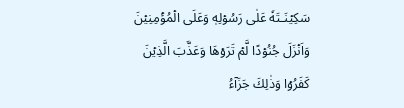سَكِيۡنَـتَهٗ عَلٰى رَسُوۡلِهٖ وَعَلَى الۡمُؤۡمِنِيۡنَ وَاَنۡزَلَ جُنُوۡدًا لَّمۡ تَرَوۡهَا‌ وَعَذَّبَ الَّذِيۡنَ كَفَرُوۡا‌ وَذٰلِكَ جَزَآءُ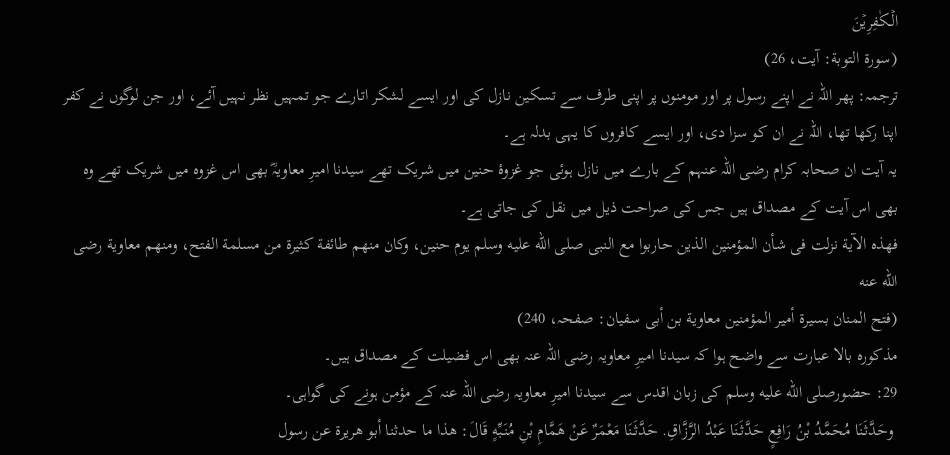الۡـكٰفِرِيۡنَ
(سورۃ التوبة: آیت، 26)
ترجمہ: پھر اللہ نے اپنے رسول پر اور مومنوں پر اپنی طرف سے تسکین نازل کی اور ایسے لشکر اتارے جو تمہیں نظر نہیں آئے، اور جن لوگوں نے کفر اپنا رکھا تھا، اللہ نے ان کو سزا دی، اور ایسے کافروں کا یہی بدلہ ہے۔
یہ آیت ان صحابہ کرام رضی اللہ عنہم کے بارے میں نازل ہوئی جو غزوۀ حنین میں شریک تھے سیدنا امیرِ معاویہؓ بھی اس غزوہ میں شریک تھے وہ بھی اس آیت کے مصداق ہیں جس کی صراحت ذیل میں نقل کی جاتی ہے۔
فهذه الآية نزلت فی شأن المؤمنين الذين حاربوا مع النبی صلى الله عليه وسلم يوم حنين، وكان منهم طائفة كثيرة من مسلمة الفتح، ومنهم معاوية رضی الله عنه
(فتح المنان بسيرة أمير المؤمنين معاوية بن أبی سفيان: صفحہ، 240)
مذکورہ بالا عبارت سے واضح ہوا کہ سیدنا امیرِ معاویہ رضی اللہ عنہ بھی اس فضیلت کے مصداق ہیں۔
29: حضورصلى الله عليه وسلم کی زبان اقدس سے سیدنا امیرِ معاویہ رضی اللہ عنہ کے مؤمن ہونے کی گواہی۔
 وحَدَّثَنَا مُحَمَّدُ بْنُ رَافِعٍ حَدَّثَنَا عَبْدُ الرَّزَّاقِ. حَدَّثَنَا مَعْمَرٌ عَنْ هَمَّامِ بْنِ مُنَبِّهٍ قَالَ: هذا ما حدثنا أبو هريرة عن رسول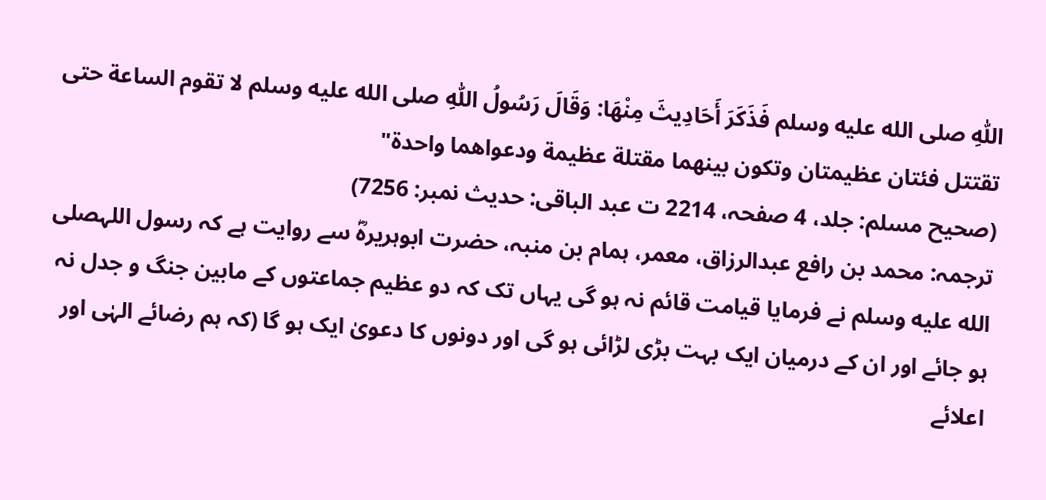اللّٰهِ صلى الله عليه وسلم فَذَكَرَ أَحَادِيثَ مِنْهَا: وَقَالَ رَسُولُ اللّٰهِ صلى الله عليه وسلم لا تقوم الساعة حتى تقتتل ‌فئتان ‌عظيمتان وتكون بينهما مقتلة عظيمة ودعواهما واحدة"
(صحيح مسلم: جلد، 4 صفحہ، 2214 ت عبد الباقی: حدیث نمبر: 7256)
ترجمہ: محمد بن رافع عبدالرزاق، معمر، ہمام بن منبہ، حضرت ابوہریرہؓ سے روایت ہے کہ رسول اللہصلى الله عليه وسلم نے فرمایا قیامت قائم نہ ہو گی یہاں تک کہ دو عظیم جماعتوں کے مابین جنگ و جدل نہ ہو جائے اور ان کے درمیان ایک بہت بڑی لڑائی ہو گی اور دونوں کا دعویٰ ایک ہو گا (کہ ہم رضائے الہٰی اور اعلائے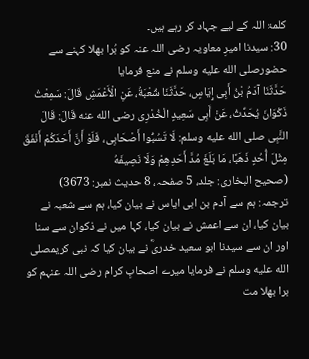کلمۃ اللہ کے لیے جہاد کر رہے ہیں۔
30: سیدنا امیرِ معاویہ رضی اللہ عنہ کو بُرا بھلا کہنے سے حضورصلى الله عليه وسلم نے منع فرمایا
حَدَّثَنَا آدَمُ بْنُ أَبِی إِيَاسٍ، حَدَّثَنَا شُعْبَةُ، عَنِ الْأَعْمَشِ قَالَ: سَمِعْتُ ذَكْوَانَ يُحَدِّثُ، عَنْ أَبِی سَعِيدٍ الْخُدْرِی رضی الله عنه قَالَ: قَالَ النَّبِی صلى الله عليه وسلم: لَا ‌تَسُبُّوا أَصْحَابِی، فَلَوْ أَنَّ أَحَدَكُمْ أَنْفَقَ مِثْلَ أُحُدٍ ذَهَبًا، مَا بَلَغَ مُدَّ أَحَدِهِمْ وَلَا نَصِيفَهُ
(صحيح البخاری: جلد، 5 صفحہ، 8 حدیث نمبر: 3673)
ترجمہ: ہم سے آدم بن ابی ایاس نے بیان کیا، ہم سے شعبہ نے بیان کیا، ان سے اعمش نے بیان کیا، کہا میں نے ذکوان سے سنا اور ان سے سیدنا ابو سعید خدریؓ نے بیان کیا کہ نبی کریمصلى الله عليه وسلم نے فرمایا میرے اصحابِ کرام رضی اللہ عنہم کو برا بھلا مت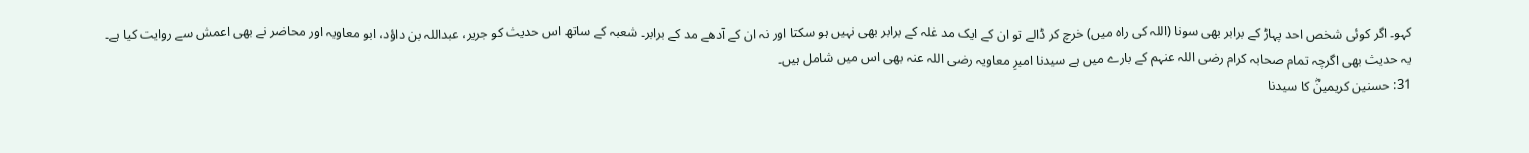کہو۔ اگر کوئی شخص احد پہاڑ کے برابر بھی سونا (اللہ کی راہ میں) خرچ کر ڈالے تو ان کے ایک مد غلہ کے برابر بھی نہیں ہو سکتا اور نہ ان کے آدھے مد کے برابر۔ شعبہ کے ساتھ اس حدیث کو جریر، عبداللہ بن داؤد، ابو معاویہ اور محاضر نے بھی اعمش سے روایت کیا ہے۔
یہ حدیث بھی اگرچہ تمام صحابہ کرام رضی اللہ عنہم کے بارے میں ہے سیدنا امیرِ معاویہ رضی اللہ عنہ بھی اس میں شامل ہیں۔
31: حسنین کریمینؓ کا سیدنا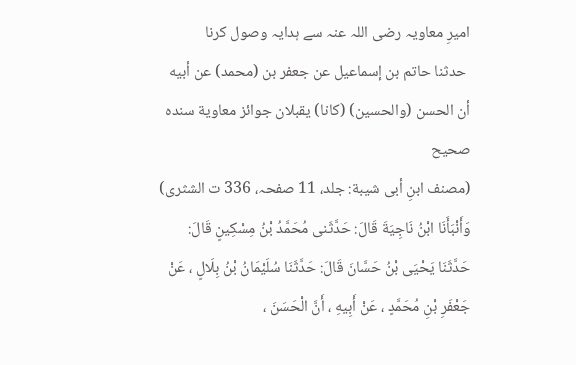امیرِ معاویہ رضی اللہ عنہ سے ہدایہ وصول کرنا
 حدثنا حاتم بن إسماعيل عن جعفر بن (محمد) عن أبيه أن الحسن (والحسين) (كانا) يقبلان ‌جوائز ‌معاوية سندہ صحیح
(مصنف ابنِ أبی شيبة: جلد، 11 صفحہ، 336 ت الشثری)
وَأَنْبَأَنَا ابْنُ نَاجِيَةَ قَالَ: حَدَّثَنی مُحَمَّدُ بْنُ مِسْكِينٍ قَالَ: حَدَّثَنَا يَحْيَى بْنُ حَسَّانَ قَالَ: حَدَّثَنَا سُلَيْمَانُ بْنُ بِلَالٍ ، عَنْ جَعْفَرِ بْنِ مُحَمَّدٍ ، عَنْ أَبِيهِ ، أَنَّ الْحَسَنَ ،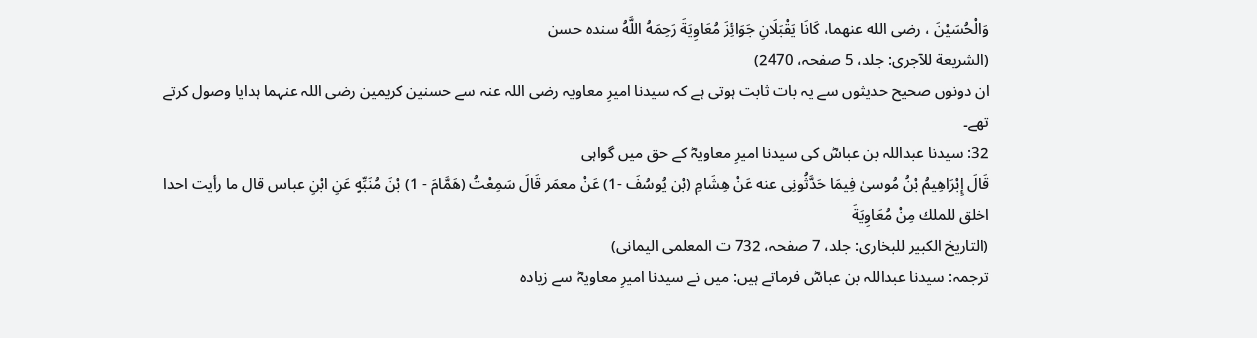وَالْحُسَيْنَ ، رضی الله عنهما، كَانَا ‌يَقْبَلَانِ ‌جَوَائِزَ ‌مُعَاوِيَةَ رَحِمَهُ اللَّهُ سندہ حسن
(الشريعة للآجری: جلد، 5 صفحہ، 2470)
ان دونوں صحیح حدیثوں سے یہ بات ثابت ہوتی ہے کہ سیدنا امیرِ معاویہ رضی اللہ عنہ سے حسنین کریمین رضی اللہ عنہما ہدایا وصول کرتے تھے۔
32: سیدنا عبداللہ بن عباسؓ کی سیدنا امیرِ معاویہؓ کے حق میں گواہی
قَالَ إِبْرَاهِيمُ بْنُ مُوسیٰ فِيمَا حَدَّثُونِی عنه عَنْ هِشَامِ (بْن يُوسُفَ -1) عَنْ معمَر قَالَ سَمِعْتُ (هَمَّامَ - 1) بْنَ مُنَبِّهٍ عَنِ ابْنِ عباس قال ما رأيت احدا اخلق للملك مِنْ مُعَاوِيَةَ
(التاريخ الكبير للبخاری: جلد، 7 صفحہ، 732 ت المعلمی اليمانی)
ترجمہ: سیدنا عبداللہ بن عباسؓ فرماتے ہیں: میں نے سیدنا امیرِ معاویہؓ سے زیادہ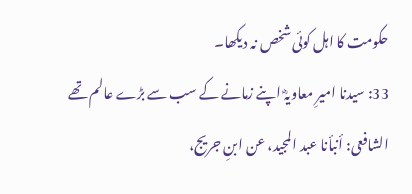حکومت کا اہل کوئی شخص نہ دیکھا۔
33: سیدنا امیرِ معاویہؓ اپنے زمانے کے سب سے بڑے عالم تھے
الشافعی: أنبأنا عبد المجيد، عن ابنِ جريج،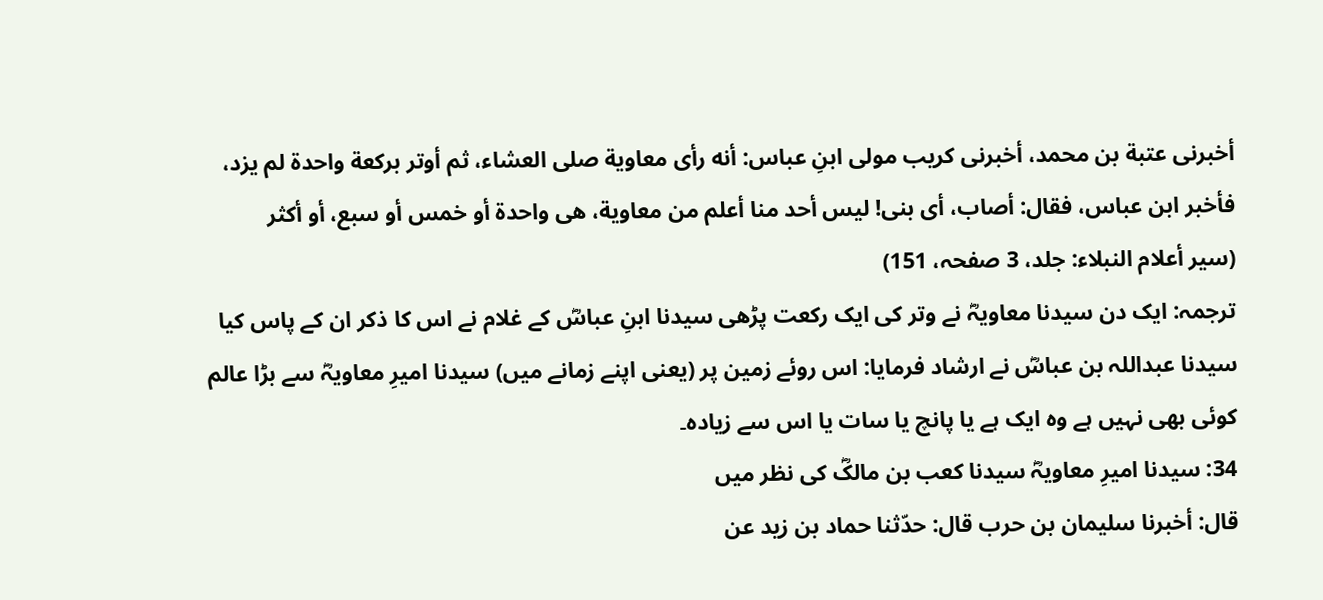أخبرنی عتبة بن محمد، أخبرنی كريب مولى ابنِ عباس: أنه رأى معاوية صلى العشاء، ثم أوتر بركعة واحدة لم يزد، فأخبر ابن عباس، فقال: أصاب، أی بنی! ليس أحد منا أعلم من معاوية، هی واحدة أو خمس أو سبع، أو أكثر
(سير أعلام النبلاء: جلد، 3 صفحہ، 151)
ترجمہ: ایک دن سیدنا معاویہؓ نے وتر کی ایک رکعت پڑھی سیدنا ابنِ عباسؓ کے غلام نے اس کا ذکر ان کے پاس کیا سیدنا عبداللہ بن عباسؓ نے ارشاد فرمایا: اس روئے زمین پر (یعنی اپنے زمانے میں) سیدنا امیرِ معاویہؓ سے بڑا عالم کوئی بھی نہیں ہے وہ ایک ہے یا پانچ یا سات یا اس سے زیادہ۔
34: سیدنا امیرِ معاویہؓ سیدنا کعب بن مالکؓ کی نظر میں
قال: أخبرنا سليمان بن حرب قال: حدّثنا حماد بن زيد عن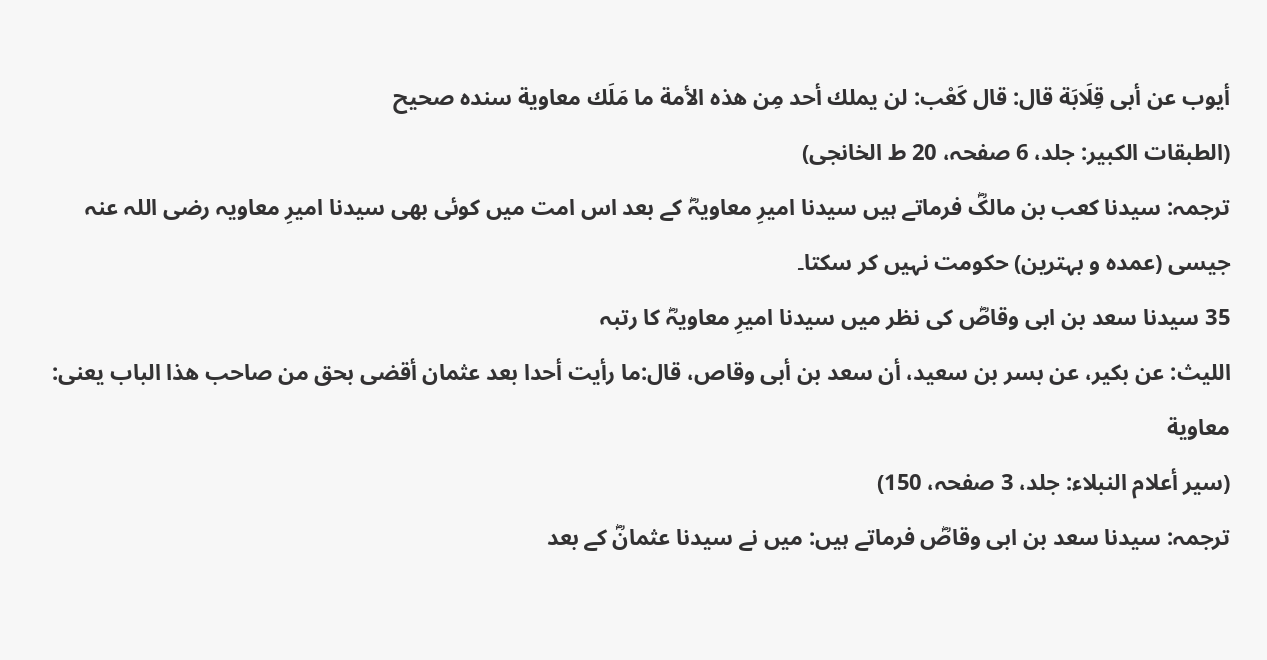أيوب عن أبی قِلَابَة قال: قال كَعْب: لن يملك أحد مِن هذه ‌الأمة ‌ما ‌مَلَك ‌معاوية سندہ صحیح
(الطبقات الكبير: جلد، 6 صفحہ، 20 ط الخانجی)
ترجمہ: سیدنا کعب بن مالکؓ فرماتے ہیں سیدنا امیرِ معاویہؓ کے بعد اس امت میں کوئی بھی سیدنا امیرِ معاویہ رضی اللہ عنہ جیسی (عمدہ و بہترین) حکومت نہیں کر سکتا۔
35 سیدنا سعد بن ابی وقاصؓ کی نظر میں سیدنا امیرِ معاویہؓ کا رتبہ
الليث: عن بكير، عن بسر بن سعيد، أن سعد بن أبی وقاص، قال:ما رأيت أحدا بعد ‌عثمان ‌أقضى ‌بحق من صاحب هذا الباب يعنی: معاوية
(سير أعلام النبلاء: جلد، 3 صفحہ، 150)
ترجمہ: سیدنا سعد بن ابی وقاصؓ فرماتے ہیں: میں نے سیدنا عثمانؓ کے بعد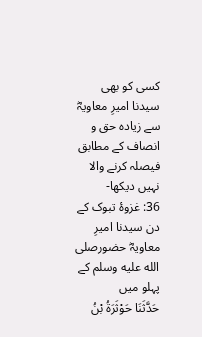کسی کو بھی سیدنا امیرِ معاویہؓ سے زیادہ حق و انصاف کے مطابق فیصلہ کرنے والا نہیں دیکھا-
36: غزوۀ تبوک کے دن سیدنا امیرِ معاویہؓ حضورصلى الله عليه وسلم کے پہلو میں
حَدَّثَنَا حَوْثَرَةُ بْنُ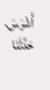أَشْرَسَ، حَدَّثَنَا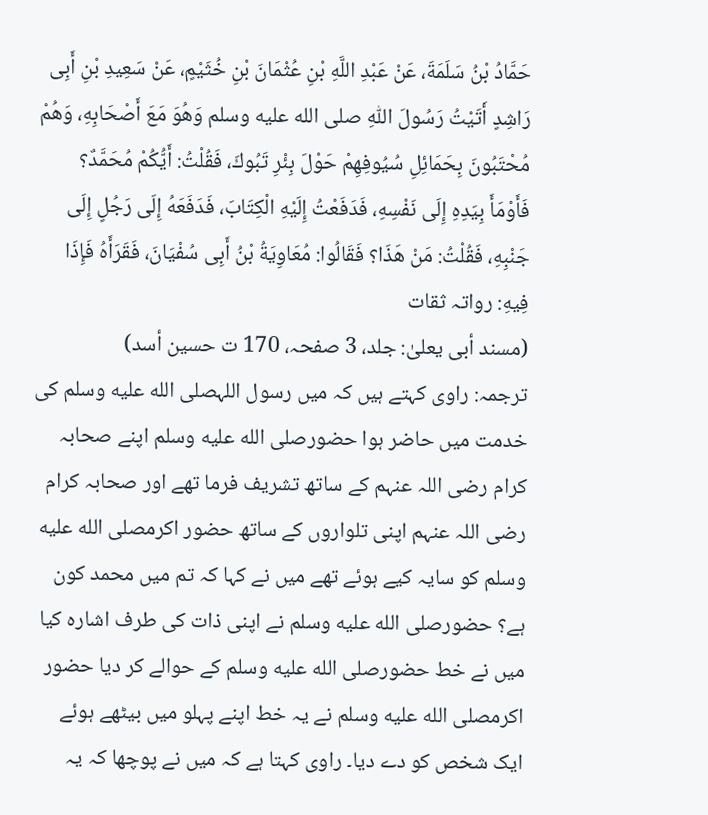حَمَّادُ بْنُ سَلَمَةَ، عَنْ عَبْدِ اللَّهِ بْنِ عُثْمَانَ بْنِ خُثَيْمٍ، عَنْ سَعِيدِ بْنِ أَبِی رَاشِدٍ أَتَيْتُ رَسُولَ اللّٰهِ صلى الله عليه وسلم وَهُوَ مَعَ أَصْحَابِهِ، وَهُمْ مُحْتَبُونَ بِحَمَائِلِ سُيُوفِهِمْ حَوْلَ بِئْرِ تَبُوكَ، فَقُلْتُ: أَيُّكُمْ مُحَمَّدٌ؟ فَأَوْمَأَ بِيَدِهِ إِلَى نَفْسِهِ، فَدَفَعْتُ إِلَيْهِ الْكِتَابَ، فَدَفَعَهُ إِلَى رَجُلٍ إِلَى جَنْبِهِ، فَقُلْتُ: مَنْ هَذَا؟ فَقَالُوا: مُعَاوِيَةُ بْنُ أَبِی سُفْيَانَ، فَقَرَأَهُ فَإِذَا فِيهِ: رواتہ ثقات
(مسند أبی يعلىٰ: جلد، 3 صفحہ، 170 ت حسين أسد)
ترجمہ: راوی کہتے ہیں کہ میں رسول اللہصلى الله عليه وسلم کی خدمت میں حاضر ہوا حضورصلى الله عليه وسلم اپنے صحابہ کرام رضی اللہ عنہم کے ساتھ تشریف فرما تھے اور صحابہ کرام رضی اللہ عنہم اپنی تلواروں کے ساتھ حضور اکرمصلى الله عليه وسلم کو سایہ کیے ہوئے تھے میں نے کہا کہ تم میں محمد کون ہے؟ حضورصلى الله عليه وسلم نے اپنی ذات کی طرف اشارہ کیا میں نے خط حضورصلى الله عليه وسلم کے حوالے کر دیا حضور اکرمصلى الله عليه وسلم نے یہ خط اپنے پہلو میں بیٹھے ہوئے ایک شخص کو دے دیا۔ راوی کہتا ہے کہ میں نے پوچھا کہ یہ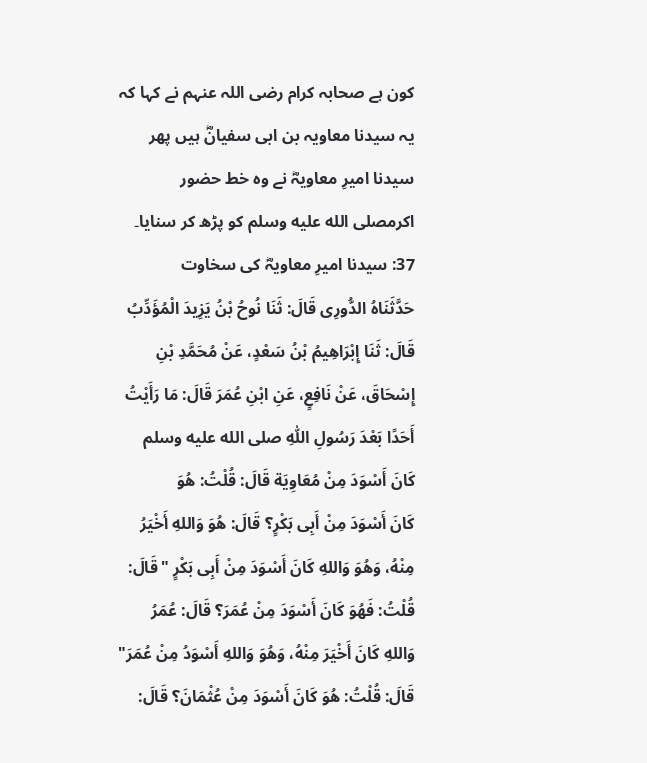کون ہے صحابہ کرام رضی اللہ عنہم نے کہا کہ یہ سیدنا معاویہ بن ابی سفیانؓ ہیں پھر سیدنا امیرِ معاویہؓ نے وہ خط حضور اکرمصلى الله عليه وسلم کو پڑھ کر سنایا۔
37: سیدنا امیرِ معاویہؓ کی سخاوت
حَدَّثَنَاهُ الدُّورِی قَالَ: ثَنَا نُوحُ بْنُ يَزِيدَ الْمُؤَدِّبُ قَالَ: ثَنَا إِبْرَاهِيمُ بْنُ سَعْدٍ، عَنْ مُحَمَّدِ بْنِ إِسْحَاقَ، عَنْ نَافِعٍ، عَنِ ابْنِ عُمَرَ قَالَ: مَا رَأَيْتُ أَحَدًا بَعْدَ رَسُولِ اللّٰهِ صلى الله عليه وسلم كَانَ ‌أَسْوَدَ مِنْ مُعَاوِيَة قَالَ: قُلْتُ: هُوَ كَانَ ‌أَسْوَدَ مِنْ أَبِی بَكْرٍ؟ قَالَ: هُوَ وَاللهِ أَخْيَرُ مِنْهُ، وَهُوَ وَاللهِ كَانَ ‌أَسْوَدَ مِنْ أَبِی بَكْرٍ "قَالَ: قُلْتُ: فَهُوَ كَانَ ‌أَسْوَدَ مِنْ عُمَرَ؟ قَالَ: عُمَرُ وَاللهِ كَانَ أَخْيَرَ مِنْهُ، وَهُوَ وَاللهِ ‌أَسْوَدُ مِنْ عُمَرَ" قَالَ: قُلْتُ: هُوَ كَانَ ‌أَسْوَدَ مِنْ عُثْمَانَ؟ قَالَ: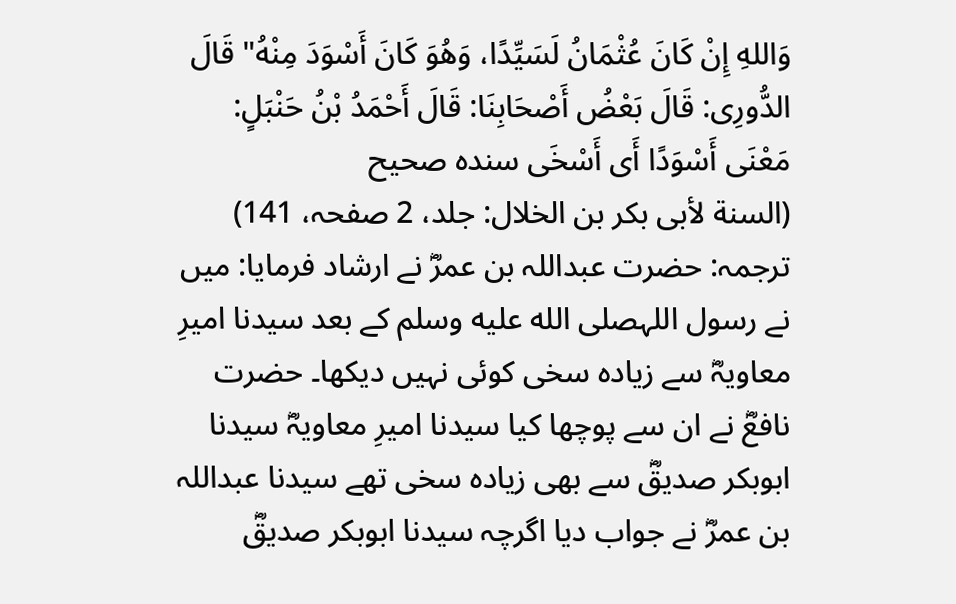وَاللهِ إِنْ كَانَ عُثْمَانُ لَسَيِّدًا، وَهُوَ كَانَ ‌أَسْوَدَ مِنْهُ" قَالَ الدُّورِی: قَالَ بَعْضُ أَصْحَابِنَا: قَالَ أَحْمَدُ بْنُ حَنْبَلٍ: مَعْنَى أَسْوَدًا أَی أَسْخَى سندہ صحیح
(السنة لأبی بكر بن الخلال: جلد، 2 صفحہ، 141)
ترجمہ: حضرت عبداللہ بن عمرؓ نے ارشاد فرمایا: میں نے رسول اللہصلى الله عليه وسلم کے بعد سیدنا امیرِ معاویہؓ سے زیادہ سخی کوئی نہیں دیکھا۔ حضرت نافعؓ نے ان سے پوچھا کیا سیدنا امیرِ معاویہؓ سیدنا ابوبکر صدیقؓ سے بھی زیادہ سخی تھے سیدنا عبداللہ بن عمرؓ نے جواب دیا اگرچہ سیدنا ابوبکر صدیقؓ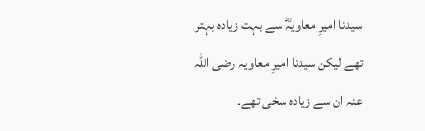سیدنا امیرِ معاویہؓ سے بہت زیادہ بہتر تھے لیکن سیدنا امیرِ معاویہ رضی اللہ عنہ ان سے زیادہ سخی تھے۔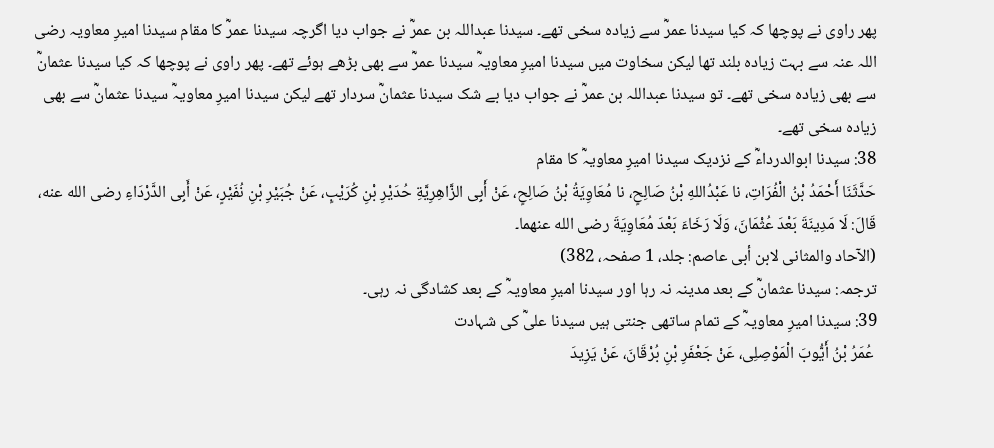پھر راوی نے پوچھا کہ کیا سیدنا عمرؓ سے زیادہ سخی تھے۔ سیدنا عبداللہ بن عمرؓ نے جواب دیا اگرچہ سیدنا عمرؓ کا مقام سیدنا امیرِ معاویہ رضی اللہ عنہ سے بہت زیادہ بلند تھا لیکن سخاوت میں سیدنا امیرِ معاویہؓ سیدنا عمرؓ سے بھی بڑھے ہوئے تھے۔ پھر راوی نے پوچھا کہ کیا سیدنا عثمانؓ سے بھی زیادہ سخی تھے۔ تو سیدنا عبداللہ بن عمرؓ نے جواب دیا بے شک سیدنا عثمانؓ سردار تھے لیکن سیدنا امیرِ معاویہؓ سیدنا عثمانؓ سے بھی زیادہ سخی تھے۔
38: سیدنا ابوالدرداءؓ کے نزدیک سیدنا امیرِ معاویہؓ کا مقام
حَدَّثَنَا أَحْمَدُ بْنُ الْفُرَاتِ، نا عَبْدُاللهِ بْنُ صَالِحٍ، نا مُعَاوِيَةُ بْنُ صَالِحٍ، عَنْ أَبِی الزَّاهِرِيَّةِ حُدَيْرِ بْنِ كُرَيْبٍ، عَنْ جُبَيْرِ بْنِ نُفَيْرٍ، عَنْ أَبِی الدَّرْدَاءِ رضی الله عنه، قَالَ: لَا مَدِينَةَ بَعْدَ عُثْمَانَ، وَلَا ‌رَخَاءَ بَعْدَ مُعَاوِيَةَ رضی الله عنهما۔
(الآحاد والمثانی لابن أبی عاصم: جلد، 1 صفحہ، 382)
ترجمہ: سیدنا عثمانؓ کے بعد مدینہ نہ رہا اور سیدنا امیرِ معاویہؓ کے بعد کشادگی نہ رہی۔
39: سیدنا امیرِ معاویہؓ کے تمام ساتھی جنتی ہیں سیدنا علیؓ کی شہادت
 عُمَرُ بْنُ أَيُّوبَ الْمَوْصِلِی، عَنْ جَعْفَرِ بْنِ بُرْقَانَ، عَنْ يَزِيدَ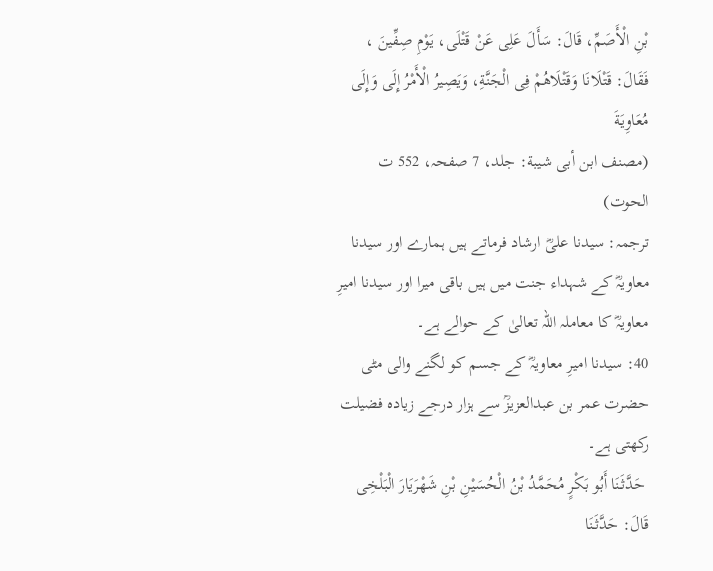بْنِ الْأَصَمِّ، قَالَ: سَأَلَ عَلِی عَنْ قَتْلَى، يَوْمِ صِفِّينَ ، فَقَالَ: قَتْلَانَا وَقَتْلَاهُمْ فِی الْجَنَّةِ، وَيَصِيرُ الْأَمْرُ إِلَی وَإِلَى مُعَاوِيَةَ
(مصنف ابن أبی شيبة: جلد، 7 صفحہ، 552 ت الحوت)
ترجمہ: سیدنا علیؓ ارشاد فرماتے ہیں ہمارے اور سیدنا معاویہؓ کے شہداء جنت میں ہیں باقی میرا اور سیدنا امیرِ معاویہؓ کا معاملہ اللہ تعالیٰ کے حوالے ہے۔
40: سیدنا امیرِ معاویہؓ کے جسم کو لگنے والی مٹی حضرت عمر بن عبدالعزیزؒ سے ہزار درجے زیادہ فضیلت رکھتی ہے۔
 حَدَّثَنَا أَبُو بَكْرٍ مُحَمَّدُ بْنُ الْحُسَيْنِ بْنِ شَهْرَيَارَ الْبَلْخِی قَالَ: حَدَّثَنَا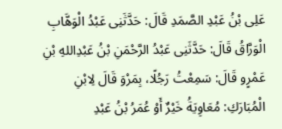عَلِی بْنُ عَبْدِ الصَّمَدِ قَالَ: حَدَّثَنِی عَبْدُ الْوَهَّابِ الْوَرَّاقُ قَالَ: حَدَّثَنِی عَبْدُ الرَّحْمَنِ بْنُ عَبْدِاللهِ بْنِ عَمْرٍو قَالَ: سَمِعْتُ رَجُلًا، بِمَرْوَ قَالَ لِابْنِ الْمُبَارَكِ: مُعَاوِيَةُ خَيْرٌ أَوْ عُمَرُ بْنُ عَبْدِ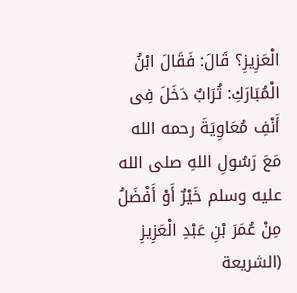الْعَزِيزِ؟ قَالَ: فَقَالَ ابْنُ الْمُبَارَكِ: تُرَابٌ ‌دَخَلَ فِی أَنْفِ مُعَاوِيَةَ رحمه الله مَعَ رَسُولِ اللهِ صلى الله عليه وسلم خَيْرٌ أَوْ أَفْضَلُ مِنْ عُمَرَ بْنِ عَبْدِ الْعَزِيزِ
(الشريعة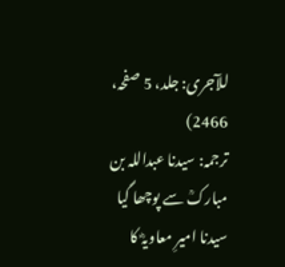للآجری: جلد، 5 صفحہ، 2466)
ترجمہ: سیدنا عبداللہ بن مبارکؒ سے پوچھا گیا سیدنا امیرِ معاویہؓ کا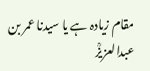مقام زیادہ ہے یا سیدنا عمر بن عبدالعزیزؒ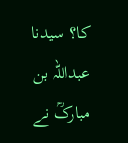کا؟ سیدنا عبداللہ بن مبارکؒ نے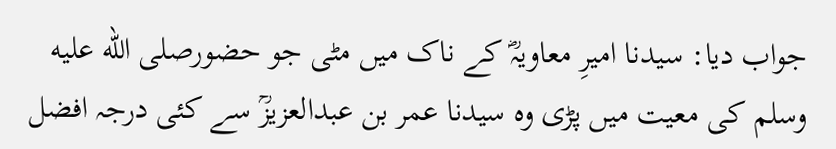جواب دیا: سیدنا امیرِ معاویہؓ کے ناک میں مٹی جو حضورصلى الله عليه وسلم کی معیت میں پڑی وہ سیدنا عمر بن عبدالعزیزؒ سے کئی درجہ افضل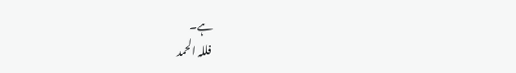ہے۔
 فللہ الحمد